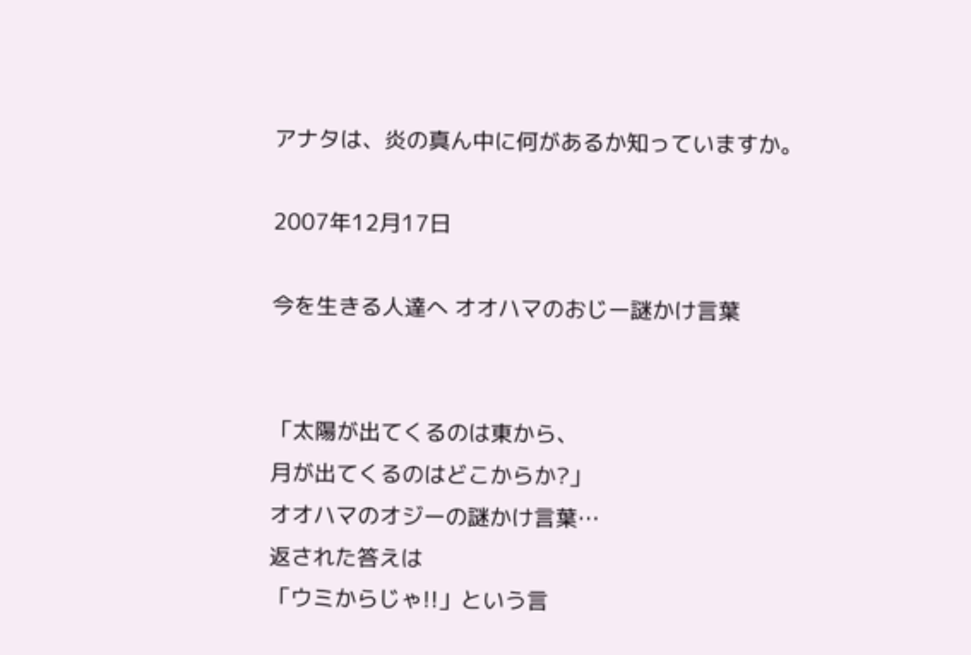アナタは、炎の真ん中に何があるか知っていますか。

2007年12月17日

今を生きる人達へ オオハマのおじー謎かけ言葉


「太陽が出てくるのは東から、
月が出てくるのはどこからか?」
オオハマのオジーの謎かけ言葉…
返された答えは
「ウミからじゃ!!」という言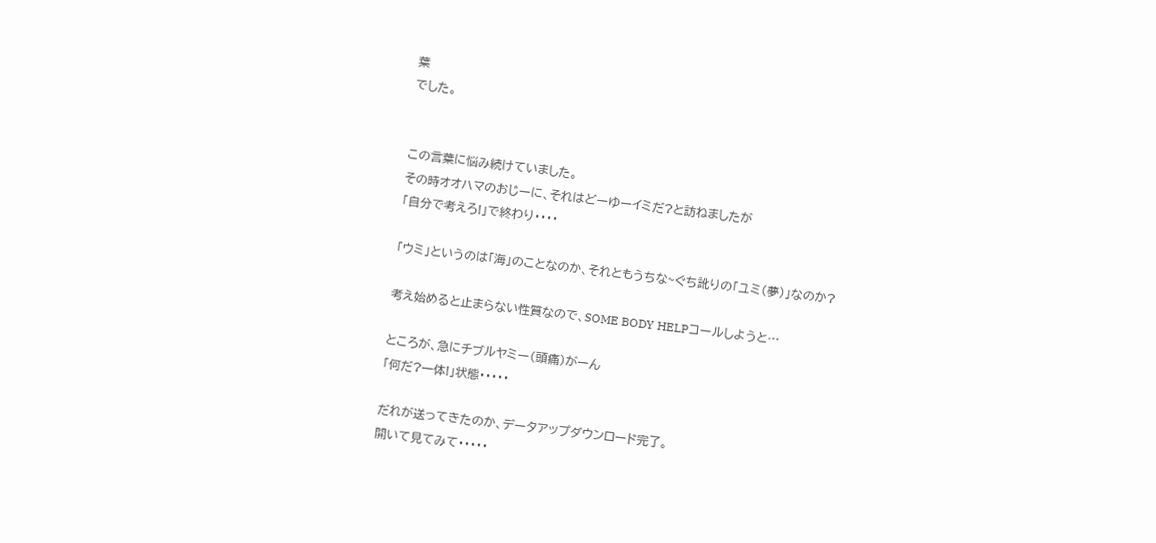葉
でした。


この言葉に悩み続けていました。
その時オオハマのおじーに、それはどーゆーイミだ?と訪ねましたが
「自分で考えろ!」で終わり・・・・

「ウミ」というのは「海」のことなのか、それともうちな~ぐち訛りの「ユミ(夢)」なのか?

考え始めると止まらない性質なので、SOME BODY HELPコールしようと…

ところが、急にチブルヤミー(頭痛)がーん
「何だ?一体!」状態・・・・・

だれが送ってきたのか、データアップダウンロード完了。
開いて見てみて・・・・・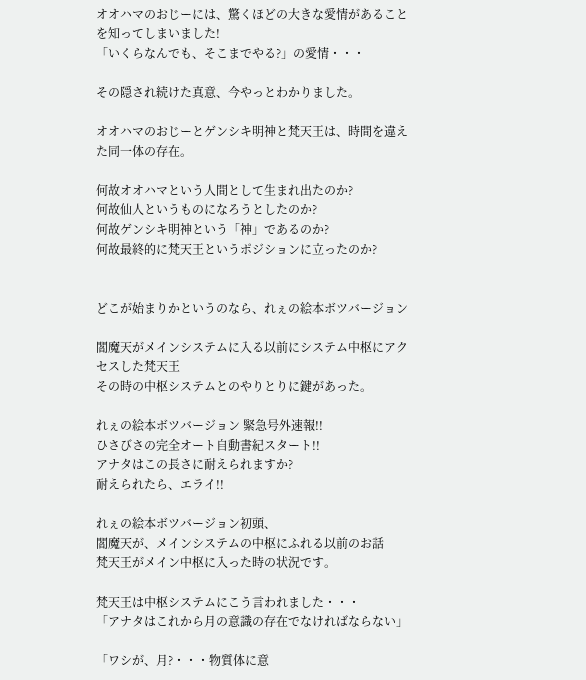オオハマのおじーには、驚くほどの大きな愛情があることを知ってしまいました!
「いくらなんでも、そこまでやる?」の愛情・・・

その隠され続けた真意、今やっとわかりました。

オオハマのおじーとゲンシキ明神と梵天王は、時間を違えた同一体の存在。

何故オオハマという人間として生まれ出たのか?
何故仙人というものになろうとしたのか?
何故ゲンシキ明神という「神」であるのか?
何故最終的に梵天王というポジションに立ったのか?


どこが始まりかというのなら、れぇの絵本ボツバージョン

閻魔天がメインシステムに入る以前にシステム中枢にアクセスした梵天王
その時の中枢システムとのやりとりに鍵があった。

れぇの絵本ボツバージョン 緊急号外速報!!
ひさびさの完全オート自動書紀スタート!!
アナタはこの長さに耐えられますか?
耐えられたら、エライ!!

れぇの絵本ボツバージョン初頭、
閻魔天が、メインシステムの中枢にふれる以前のお話
梵天王がメイン中枢に入った時の状況です。

梵天王は中枢システムにこう言われました・・・
「アナタはこれから月の意識の存在でなければならない」

「ワシが、月?・・・物質体に意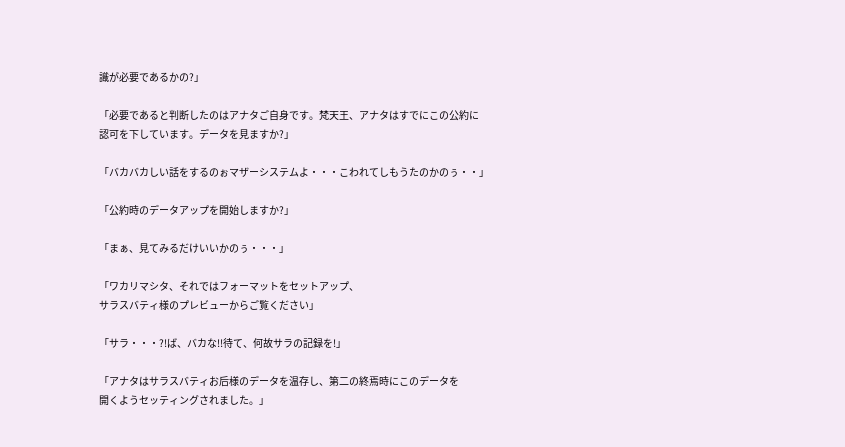識が必要であるかの?」

「必要であると判断したのはアナタご自身です。梵天王、アナタはすでにこの公約に
認可を下しています。データを見ますか?」

「バカバカしい話をするのぉマザーシステムよ・・・こわれてしもうたのかのぅ・・」

「公約時のデータアップを開始しますか?」

「まぁ、見てみるだけいいかのぅ・・・」

「ワカリマシタ、それではフォーマットをセットアップ、
サラスバティ様のプレビューからご覧ください」

「サラ・・・?!ば、バカな!!待て、何故サラの記録を!」

「アナタはサラスバティお后様のデータを温存し、第二の終焉時にこのデータを
開くようセッティングされました。」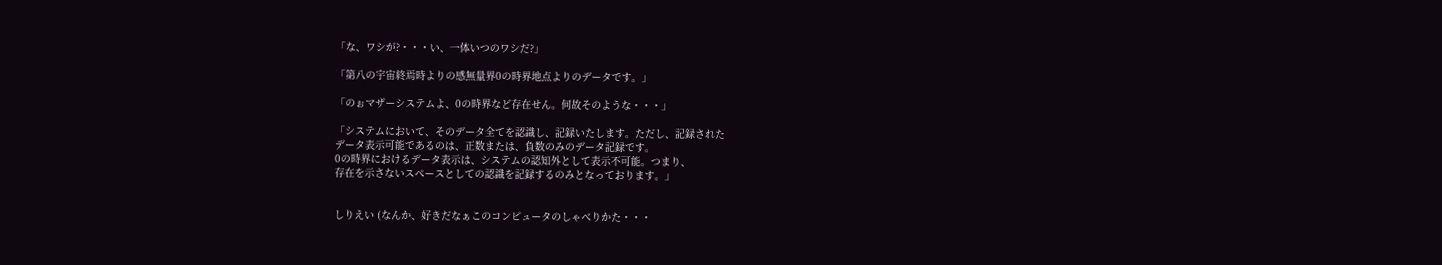「な、ワシが?・・・い、一体いつのワシだ?」

「第八の宇宙終焉時よりの感無量界0の時界地点よりのデータです。」

「のぉマザーシステムよ、0の時界など存在せん。何故そのような・・・」

「システムにおいて、そのデータ全てを認識し、記録いたします。ただし、記録された
データ表示可能であるのは、正数または、負数のみのデータ記録です。
0の時界におけるデータ表示は、システムの認知外として表示不可能。つまり、
存在を示さないスペースとしての認識を記録するのみとなっております。」


しりえい (なんか、好きだなぁこのコンピュータのしゃべりかた・・・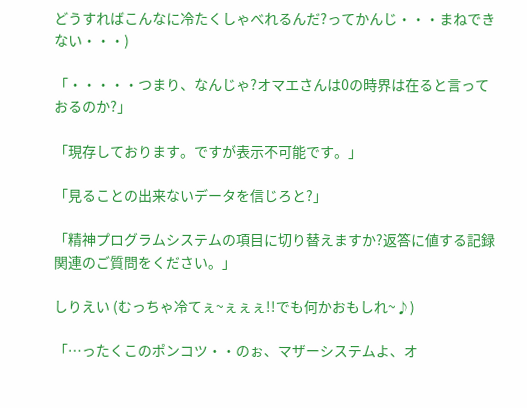どうすればこんなに冷たくしゃべれるんだ?ってかんじ・・・まねできない・・・)

「・・・・・つまり、なんじゃ?オマエさんは0の時界は在ると言っておるのか?」

「現存しております。ですが表示不可能です。」

「見ることの出来ないデータを信じろと?」

「精神プログラムシステムの項目に切り替えますか?返答に値する記録関連のご質問をください。」

しりえい (むっちゃ冷てぇ~ぇぇぇ!!でも何かおもしれ~♪)

「…ったくこのポンコツ・・のぉ、マザーシステムよ、オ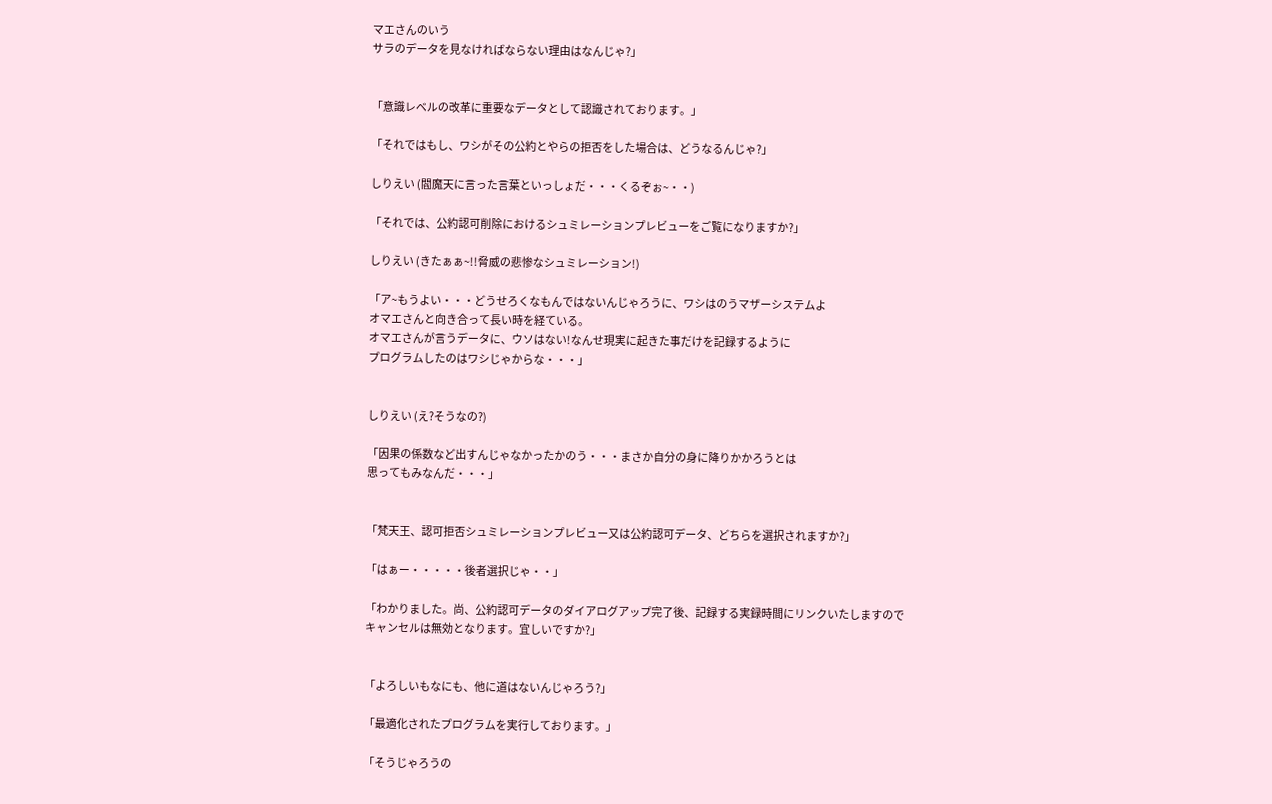マエさんのいう
サラのデータを見なければならない理由はなんじゃ?」


「意識レベルの改革に重要なデータとして認識されております。」

「それではもし、ワシがその公約とやらの拒否をした場合は、どうなるんじゃ?」

しりえい (閻魔天に言った言葉といっしょだ・・・くるぞぉ~・・)

「それでは、公約認可削除におけるシュミレーションプレビューをご覧になりますか?」

しりえい (きたぁぁ~!!脅威の悲惨なシュミレーション!)

「ア~もうよい・・・どうせろくなもんではないんじゃろうに、ワシはのうマザーシステムよ
オマエさんと向き合って長い時を経ている。
オマエさんが言うデータに、ウソはない!なんせ現実に起きた事だけを記録するように
プログラムしたのはワシじゃからな・・・」


しりえい (え?そうなの?)

「因果の係数など出すんじゃなかったかのう・・・まさか自分の身に降りかかろうとは
思ってもみなんだ・・・」


「梵天王、認可拒否シュミレーションプレビュー又は公約認可データ、どちらを選択されますか?」

「はぁー・・・・・後者選択じゃ・・」

「わかりました。尚、公約認可データのダイアログアップ完了後、記録する実録時間にリンクいたしますので
キャンセルは無効となります。宜しいですか?」


「よろしいもなにも、他に道はないんじゃろう?」

「最適化されたプログラムを実行しております。」

「そうじゃろうの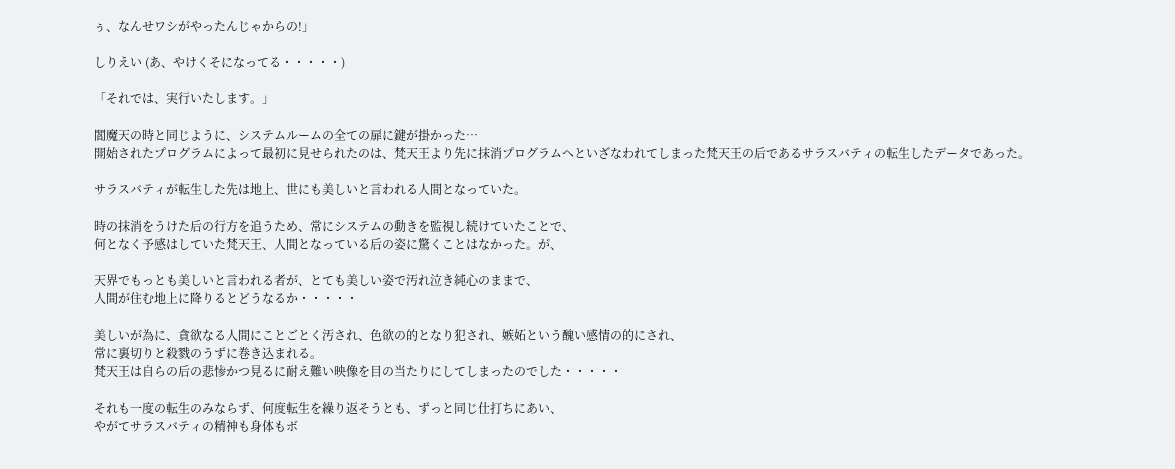ぅ、なんせワシがやったんじゃからの!」

しりえい (あ、やけくそになってる・・・・・)

「それでは、実行いたします。」

閻魔天の時と同じように、システムルームの全ての扉に鍵が掛かった…
開始されたプログラムによって最初に見せられたのは、梵天王より先に抹消プログラムへといざなわれてしまった梵天王の后であるサラスバティの転生したデータであった。

サラスバティが転生した先は地上、世にも美しいと言われる人間となっていた。

時の抹消をうけた后の行方を追うため、常にシステムの動きを監視し続けていたことで、
何となく予感はしていた梵天王、人間となっている后の姿に驚くことはなかった。が、

天界でもっとも美しいと言われる者が、とても美しい姿で汚れ泣き純心のままで、
人間が住む地上に降りるとどうなるか・・・・・

美しいが為に、貪欲なる人間にことごとく汚され、色欲の的となり犯され、嫉妬という醜い感情の的にされ、
常に裏切りと殺戮のうずに巻き込まれる。
梵天王は自らの后の悲惨かつ見るに耐え難い映像を目の当たりにしてしまったのでした・・・・・

それも一度の転生のみならず、何度転生を繰り返そうとも、ずっと同じ仕打ちにあい、
やがてサラスバティの精神も身体もボ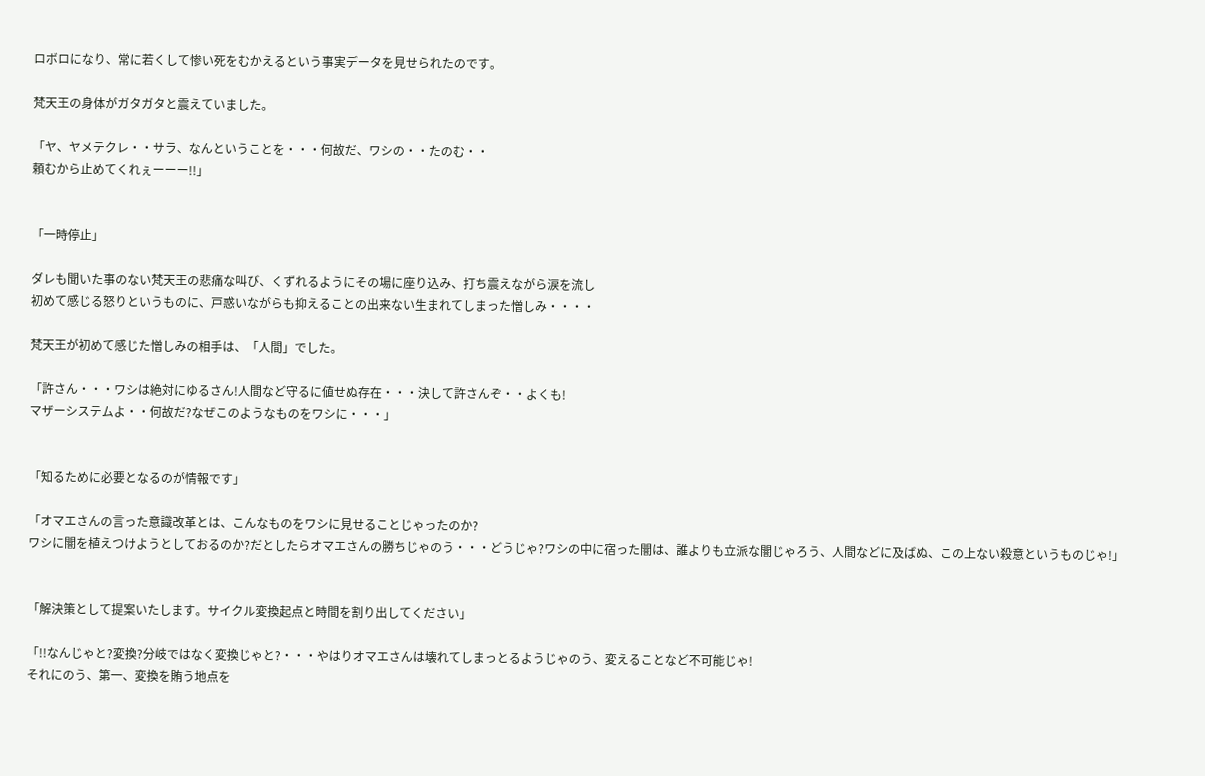ロボロになり、常に若くして惨い死をむかえるという事実データを見せられたのです。

梵天王の身体がガタガタと震えていました。

「ヤ、ヤメテクレ・・サラ、なんということを・・・何故だ、ワシの・・たのむ・・
頼むから止めてくれぇーーー!!」


「一時停止」

ダレも聞いた事のない梵天王の悲痛な叫び、くずれるようにその場に座り込み、打ち震えながら涙を流し
初めて感じる怒りというものに、戸惑いながらも抑えることの出来ない生まれてしまった憎しみ・・・・

梵天王が初めて感じた憎しみの相手は、「人間」でした。

「許さん・・・ワシは絶対にゆるさん!人間など守るに値せぬ存在・・・決して許さんぞ・・よくも!
マザーシステムよ・・何故だ?なぜこのようなものをワシに・・・」


「知るために必要となるのが情報です」

「オマエさんの言った意識改革とは、こんなものをワシに見せることじゃったのか?
ワシに闇を植えつけようとしておるのか?だとしたらオマエさんの勝ちじゃのう・・・どうじゃ?ワシの中に宿った闇は、誰よりも立派な闇じゃろう、人間などに及ばぬ、この上ない殺意というものじゃ!」


「解決策として提案いたします。サイクル変換起点と時間を割り出してください」

「!!なんじゃと?変換?分岐ではなく変換じゃと?・・・やはりオマエさんは壊れてしまっとるようじゃのう、変えることなど不可能じゃ!
それにのう、第一、変換を賄う地点を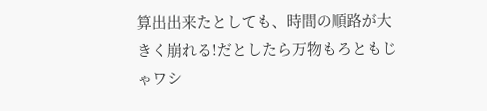算出出来たとしても、時間の順路が大きく崩れる!だとしたら万物もろともじゃワシ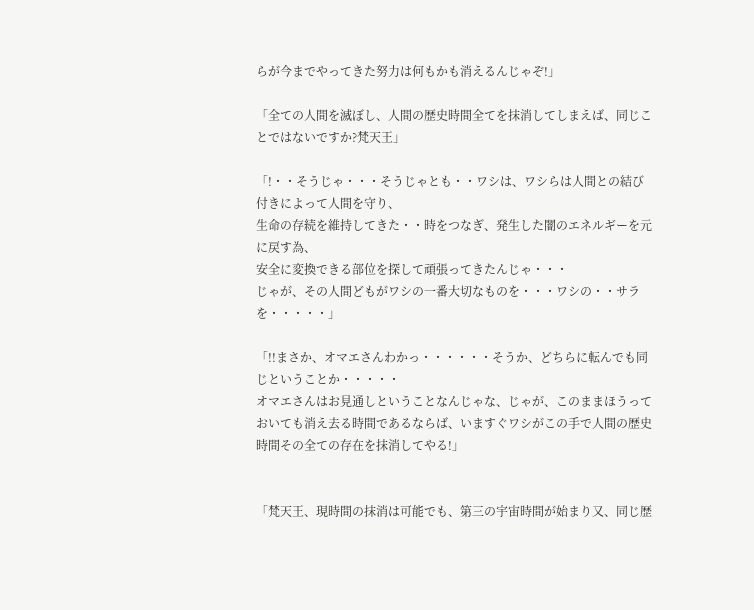らが今までやってきた努力は何もかも消えるんじゃぞ!」

「全ての人間を滅ぼし、人間の歴史時間全てを抹消してしまえば、同じことではないですか?梵天王」

「!・・そうじゃ・・・そうじゃとも・・ワシは、ワシらは人間との結び付きによって人間を守り、
生命の存続を維持してきた・・時をつなぎ、発生した闇のエネルギーを元に戻す為、
安全に変換できる部位を探して頑張ってきたんじゃ・・・
じゃが、その人間どもがワシの一番大切なものを・・・ワシの・・サラを・・・・・」

「!!まさか、オマエさんわかっ・・・・・・そうか、どちらに転んでも同じということか・・・・・
オマエさんはお見通しということなんじゃな、じゃが、このままほうっておいても消え去る時間であるならば、いますぐワシがこの手で人間の歴史時間その全ての存在を抹消してやる!」


「梵天王、現時間の抹消は可能でも、第三の宇宙時間が始まり又、同じ歴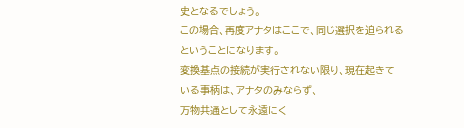史となるでしょう。
この場合、再度アナタはここで、同じ選択を迫られるということになります。
変換基点の接続が実行されない限り、現在起きている事柄は、アナタのみならず、
万物共通として永遠にく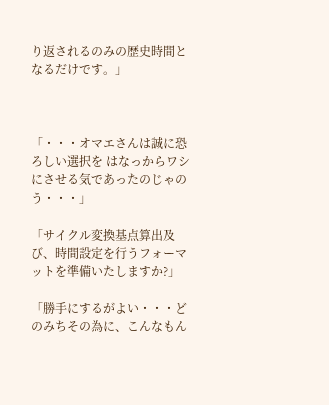り返されるのみの歴史時間となるだけです。」



「・・・オマエさんは誠に恐ろしい選択を はなっからワシにさせる気であったのじゃのう・・・」

「サイクル変換基点算出及び、時間設定を行うフォーマットを準備いたしますか?」

「勝手にするがよい・・・どのみちその為に、こんなもん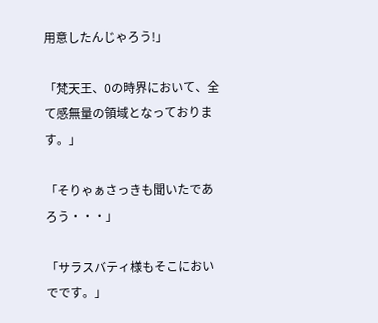用意したんじゃろう!」

「梵天王、0の時界において、全て感無量の領域となっております。」

「そりゃぁさっきも聞いたであろう・・・」

「サラスバティ様もそこにおいでです。」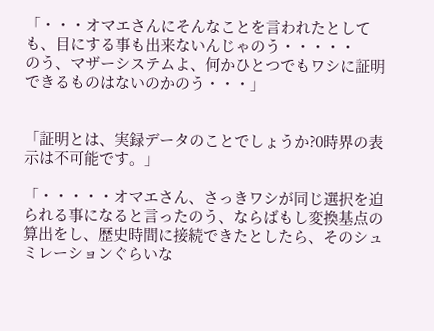「・・・オマエさんにそんなことを言われたとしても、目にする事も出来ないんじゃのう・・・・・
のう、マザーシステムよ、何かひとつでもワシに証明できるものはないのかのう・・・」


「証明とは、実録データのことでしょうか?0時界の表示は不可能です。」

「・・・・・オマエさん、さっきワシが同じ選択を迫られる事になると言ったのう、ならばもし変換基点の算出をし、歴史時間に接続できたとしたら、そのシュミレーションぐらいな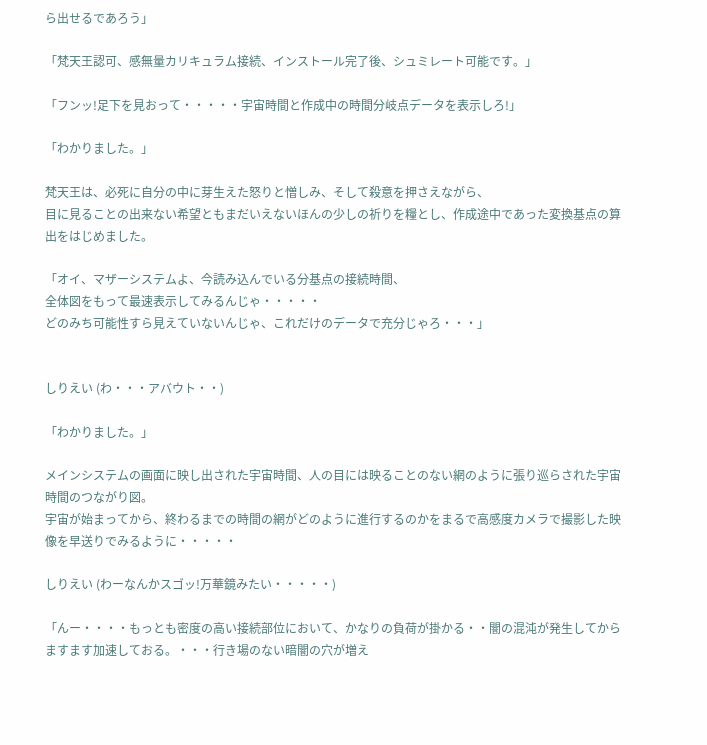ら出せるであろう」

「梵天王認可、感無量カリキュラム接続、インストール完了後、シュミレート可能です。」

「フンッ!足下を見おって・・・・・宇宙時間と作成中の時間分岐点データを表示しろ!」

「わかりました。」

梵天王は、必死に自分の中に芽生えた怒りと憎しみ、そして殺意を押さえながら、
目に見ることの出来ない希望ともまだいえないほんの少しの祈りを糧とし、作成途中であった変換基点の算出をはじめました。

「オイ、マザーシステムよ、今読み込んでいる分基点の接続時間、
全体図をもって最速表示してみるんじゃ・・・・・
どのみち可能性すら見えていないんじゃ、これだけのデータで充分じゃろ・・・」


しりえい (わ・・・アバウト・・)

「わかりました。」

メインシステムの画面に映し出された宇宙時間、人の目には映ることのない網のように張り巡らされた宇宙時間のつながり図。
宇宙が始まってから、終わるまでの時間の網がどのように進行するのかをまるで高感度カメラで撮影した映像を早送りでみるように・・・・・

しりえい (わーなんかスゴッ!万華鏡みたい・・・・・)

「んー・・・・もっとも密度の高い接続部位において、かなりの負荷が掛かる・・闇の混沌が発生してから
ますます加速しておる。・・・行き場のない暗闇の穴が増え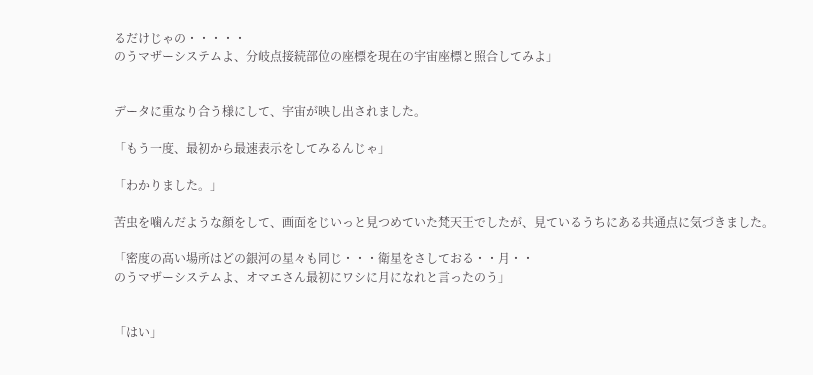るだけじゃの・・・・・
のうマザーシステムよ、分岐点接続部位の座標を現在の宇宙座標と照合してみよ」


データに重なり合う様にして、宇宙が映し出されました。

「もう一度、最初から最速表示をしてみるんじゃ」

「わかりました。」

苦虫を噛んだような顔をして、画面をじいっと見つめていた梵天王でしたが、見ているうちにある共通点に気づきました。

「密度の高い場所はどの銀河の星々も同じ・・・衛星をさしておる・・月・・
のうマザーシステムよ、オマエさん最初にワシに月になれと言ったのう」


「はい」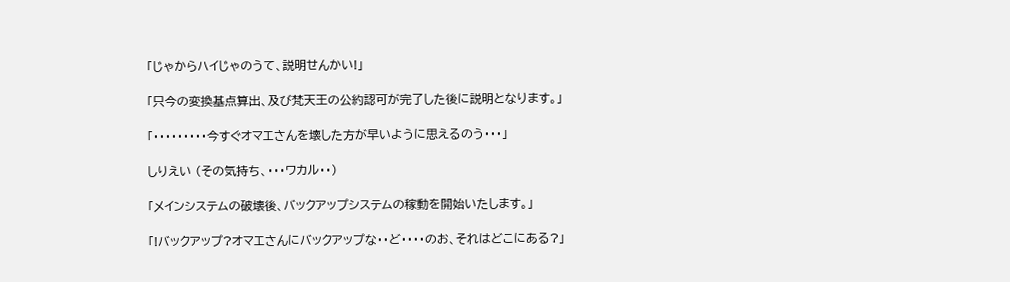「じゃからハイじゃのうて、説明せんかい!」

「只今の変換基点算出、及び梵天王の公約認可が完了した後に説明となります。」

「・・・・・・・・・今すぐオマエさんを壊した方が早いように思えるのう・・・」

しりえい (その気持ち、・・・ワカル・・)

「メインシステムの破壊後、バックアップシステムの稼動を開始いたします。」

「!バックアップ?オマエさんにバックアップな・・ど・・・・のお、それはどこにある?」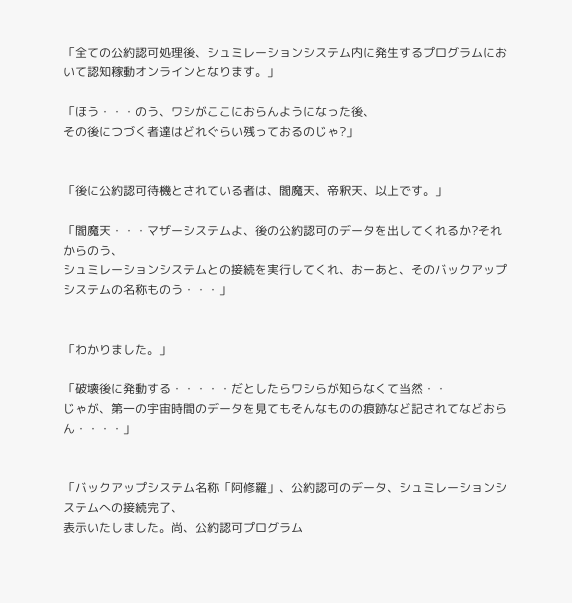「全ての公約認可処理後、シュミレーションシステム内に発生するプログラムにおいて認知稼動オンラインとなります。」

「ほう・・・のう、ワシがここにおらんようになった後、
その後につづく者達はどれぐらい残っておるのじゃ?」


「後に公約認可待機とされている者は、閻魔天、帝釈天、以上です。」

「閻魔天・・・マザーシステムよ、後の公約認可のデータを出してくれるか?それからのう、
シュミレーションシステムとの接続を実行してくれ、おーあと、そのバックアップシステムの名称ものう・・・」


「わかりました。」

「破壊後に発動する・・・・・だとしたらワシらが知らなくて当然・・
じゃが、第一の宇宙時間のデータを見てもそんなものの痕跡など記されてなどおらん・・・・」


「バックアップシステム名称「阿修羅」、公約認可のデータ、シュミレーションシステムへの接続完了、
表示いたしました。尚、公約認可プログラム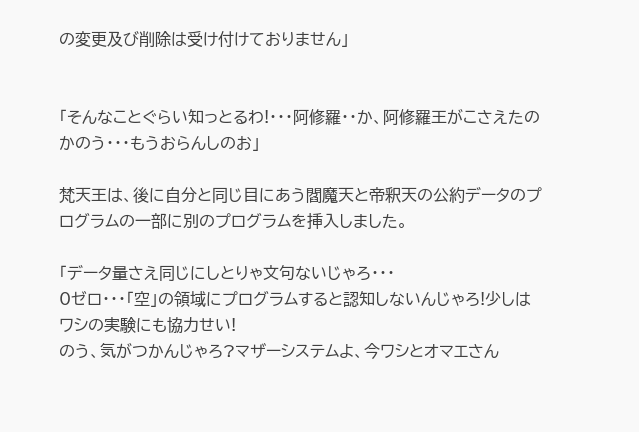の変更及び削除は受け付けておりません」


「そんなことぐらい知っとるわ!・・・阿修羅・・か、阿修羅王がこさえたのかのう・・・もうおらんしのお」

梵天王は、後に自分と同じ目にあう閻魔天と帝釈天の公約データのプログラムの一部に別のプログラムを挿入しました。

「データ量さえ同じにしとりゃ文句ないじゃろ・・・
0ゼロ・・・「空」の領域にプログラムすると認知しないんじゃろ!少しはワシの実験にも協力せい!
のう、気がつかんじゃろ?マザーシステムよ、今ワシとオマエさん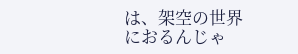は、架空の世界におるんじゃ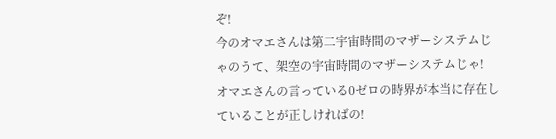ぞ!
今のオマエさんは第二宇宙時間のマザーシステムじゃのうて、架空の宇宙時間のマザーシステムじゃ!
オマエさんの言っている0ゼロの時界が本当に存在していることが正しければの!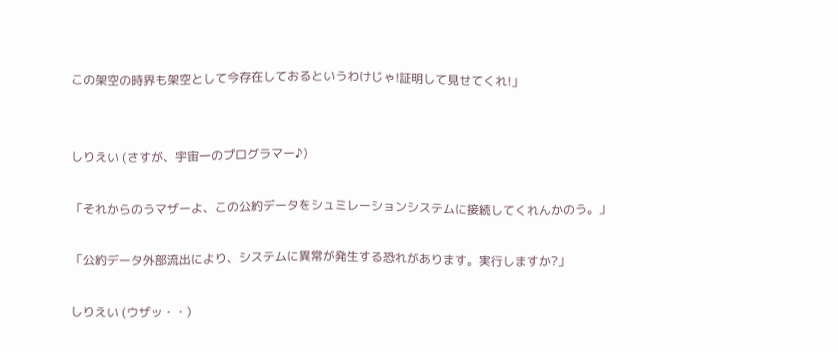この架空の時界も架空として今存在しておるというわけじゃ!証明して見せてくれ!」


しりえい (さすが、宇宙一のプログラマー♪)

「それからのうマザーよ、この公約データをシュミレーションシステムに接続してくれんかのう。」

「公約データ外部流出により、システムに異常が発生する恐れがあります。実行しますか?」

しりえい (ウザッ・・)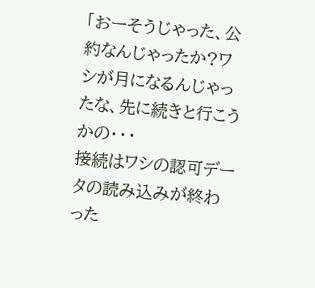「おーそうじゃった、公約なんじゃったか?ワシが月になるんじゃったな、先に続きと行こうかの・・・
接続はワシの認可データの読み込みが終わった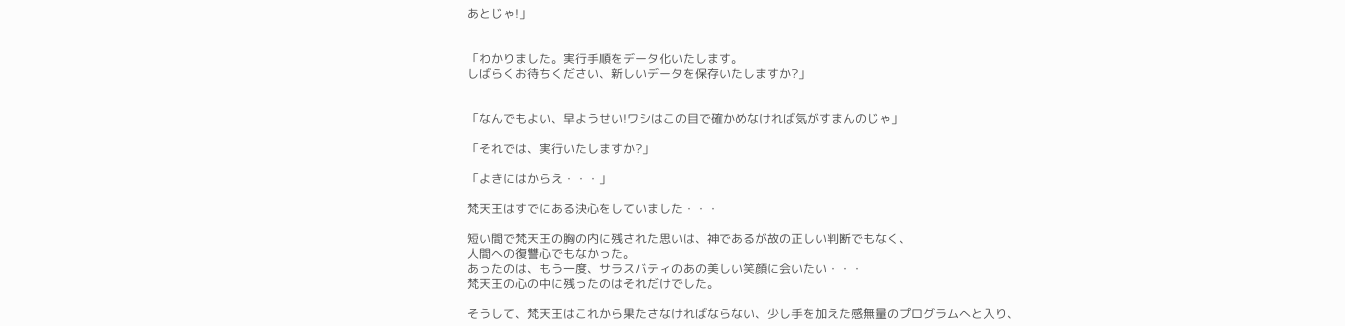あとじゃ!」


「わかりました。実行手順をデータ化いたします。
しばらくお待ちください、新しいデータを保存いたしますか?」


「なんでもよい、早ようせい!ワシはこの目で確かめなければ気がすまんのじゃ」

「それでは、実行いたしますか?」

「よきにはからえ・・・」

梵天王はすでにある決心をしていました・・・

短い間で梵天王の胸の内に残された思いは、神であるが故の正しい判断でもなく、
人間への復讐心でもなかった。
あったのは、もう一度、サラスバティのあの美しい笑顔に会いたい・・・
梵天王の心の中に残ったのはそれだけでした。

そうして、梵天王はこれから果たさなければならない、少し手を加えた感無量のプログラムへと入り、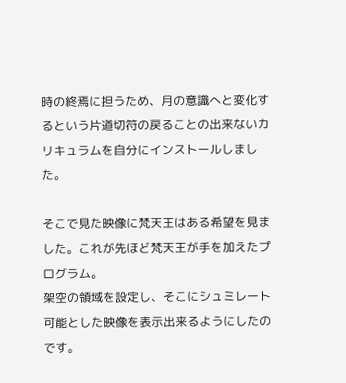時の終焉に担うため、月の意識へと変化するという片道切符の戻ることの出来ないカリキュラムを自分にインストールしました。

そこで見た映像に梵天王はある希望を見ました。これが先ほど梵天王が手を加えたプログラム。
架空の領域を設定し、そこにシュミレート可能とした映像を表示出来るようにしたのです。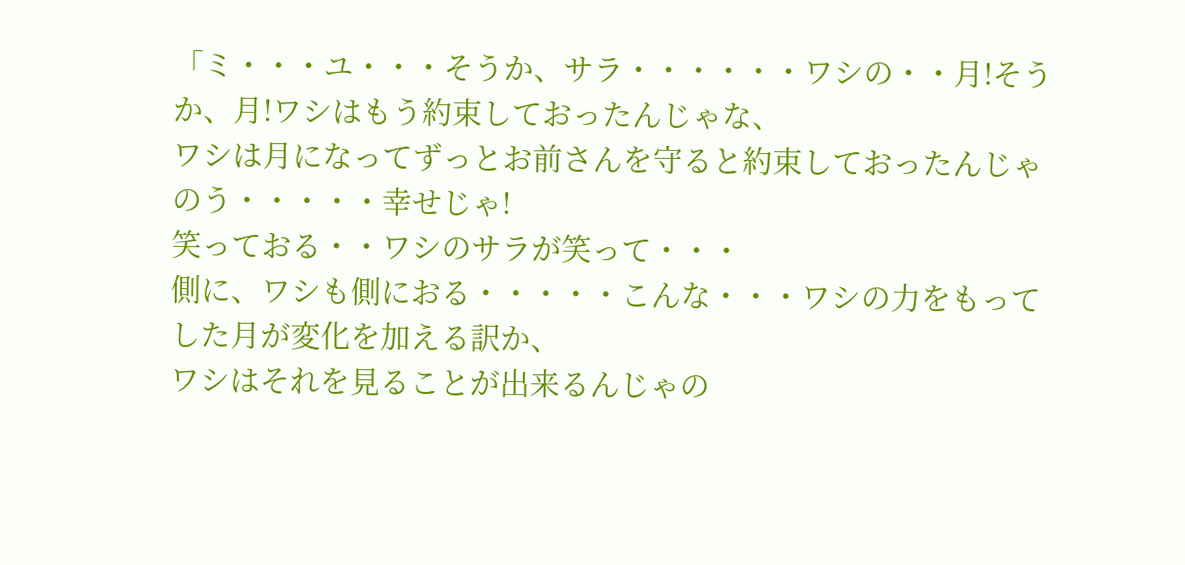「ミ・・・ユ・・・そうか、サラ・・・・・・ワシの・・月!そうか、月!ワシはもう約束しておったんじゃな、
ワシは月になってずっとお前さんを守ると約束しておったんじゃのう・・・・・幸せじゃ!
笑っておる・・ワシのサラが笑って・・・
側に、ワシも側におる・・・・・こんな・・・ワシの力をもってした月が変化を加える訳か、
ワシはそれを見ることが出来るんじゃの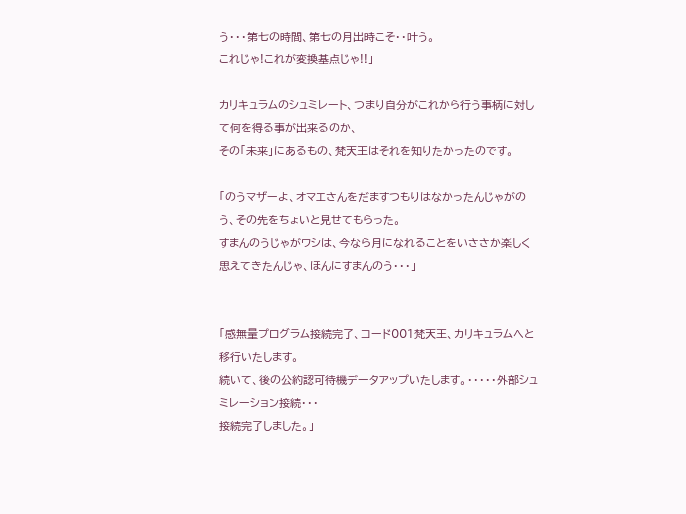う・・・第七の時間、第七の月出時こそ・・叶う。
これじゃ!これが変換基点じゃ!!」

カリキュラムのシュミレート、つまり自分がこれから行う事柄に対して何を得る事が出来るのか、
その「未来」にあるもの、梵天王はそれを知りたかったのです。

「のうマザーよ、オマエさんをだますつもりはなかったんじゃがのう、その先をちょいと見せてもらった。
すまんのうじゃがワシは、今なら月になれることをいささか楽しく思えてきたんじゃ、ほんにすまんのう・・・」


「感無量プログラム接続完了、コード001梵天王、カリキュラムへと移行いたします。
続いて、後の公約認可待機データアップいたします。・・・・・外部シュミレーション接続・・・
接続完了しました。」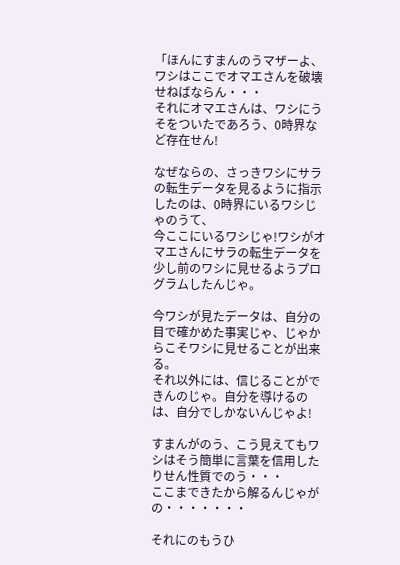「ほんにすまんのうマザーよ、ワシはここでオマエさんを破壊せねばならん・・・
それにオマエさんは、ワシにうそをついたであろう、0時界など存在せん!

なぜならの、さっきワシにサラの転生データを見るように指示したのは、0時界にいるワシじゃのうて、
今ここにいるワシじゃ!ワシがオマエさんにサラの転生データを少し前のワシに見せるようプログラムしたんじゃ。

今ワシが見たデータは、自分の目で確かめた事実じゃ、じゃからこそワシに見せることが出来る。
それ以外には、信じることができんのじゃ。自分を導けるのは、自分でしかないんじゃよ!

すまんがのう、こう見えてもワシはそう簡単に言葉を信用したりせん性質でのう・・・
ここまできたから解るんじゃがの・・・・・・・

それにのもうひ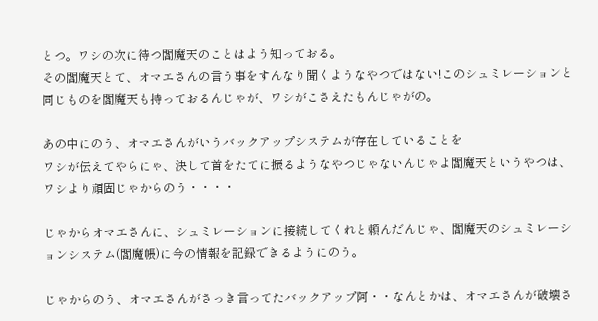とつ。ワシの次に待つ閻魔天のことはよう知っておる。
その閻魔天とて、オマエさんの言う事をすんなり聞くようなやつではない!このシュミレーションと同じものを閻魔天も持っておるんじゃが、ワシがこさえたもんじゃがの。

あの中にのう、オマエさんがいうバックアップシステムが存在していることを
ワシが伝えてやらにゃ、決して首をたてに振るようなやつじゃないんじゃよ閻魔天というやつは、
ワシより頑固じゃからのう・・・・

じゃからオマエさんに、シュミレーションに接続してくれと頼んだんじゃ、閻魔天のシュミレーションシステム(閻魔帳)に今の情報を記録できるようにのう。

じゃからのう、オマエさんがさっき言ってたバックアップ阿・・なんとかは、オマエさんが破壊さ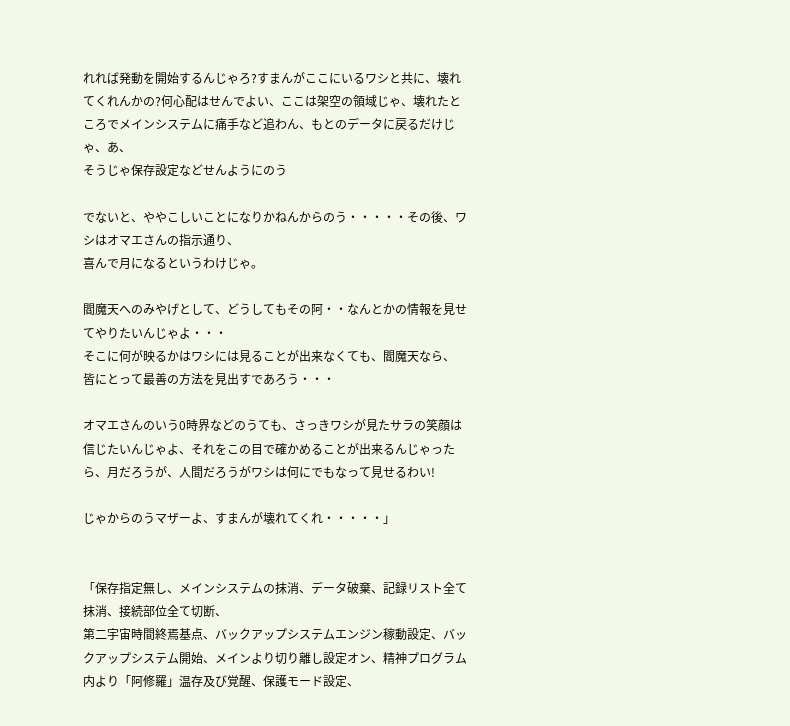れれば発動を開始するんじゃろ?すまんがここにいるワシと共に、壊れてくれんかの?何心配はせんでよい、ここは架空の領域じゃ、壊れたところでメインシステムに痛手など追わん、もとのデータに戻るだけじゃ、あ、
そうじゃ保存設定などせんようにのう

でないと、ややこしいことになりかねんからのう・・・・・その後、ワシはオマエさんの指示通り、
喜んで月になるというわけじゃ。

閻魔天へのみやげとして、どうしてもその阿・・なんとかの情報を見せてやりたいんじゃよ・・・
そこに何が映るかはワシには見ることが出来なくても、閻魔天なら、
皆にとって最善の方法を見出すであろう・・・

オマエさんのいう0時界などのうても、さっきワシが見たサラの笑顔は信じたいんじゃよ、それをこの目で確かめることが出来るんじゃったら、月だろうが、人間だろうがワシは何にでもなって見せるわい!

じゃからのうマザーよ、すまんが壊れてくれ・・・・・」


「保存指定無し、メインシステムの抹消、データ破棄、記録リスト全て抹消、接続部位全て切断、
第二宇宙時間終焉基点、バックアップシステムエンジン稼動設定、バックアップシステム開始、メインより切り離し設定オン、精神プログラム内より「阿修羅」温存及び覚醒、保護モード設定、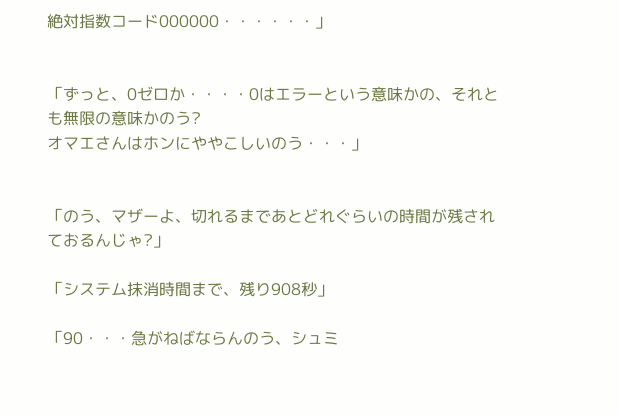絶対指数コード000000・・・・・・」


「ずっと、0ゼロか・・・・0はエラーという意味かの、それとも無限の意味かのう?
オマエさんはホンにややこしいのう・・・」


「のう、マザーよ、切れるまであとどれぐらいの時間が残されておるんじゃ?」

「システム抹消時間まで、残り908秒」

「90・・・急がねばならんのう、シュミ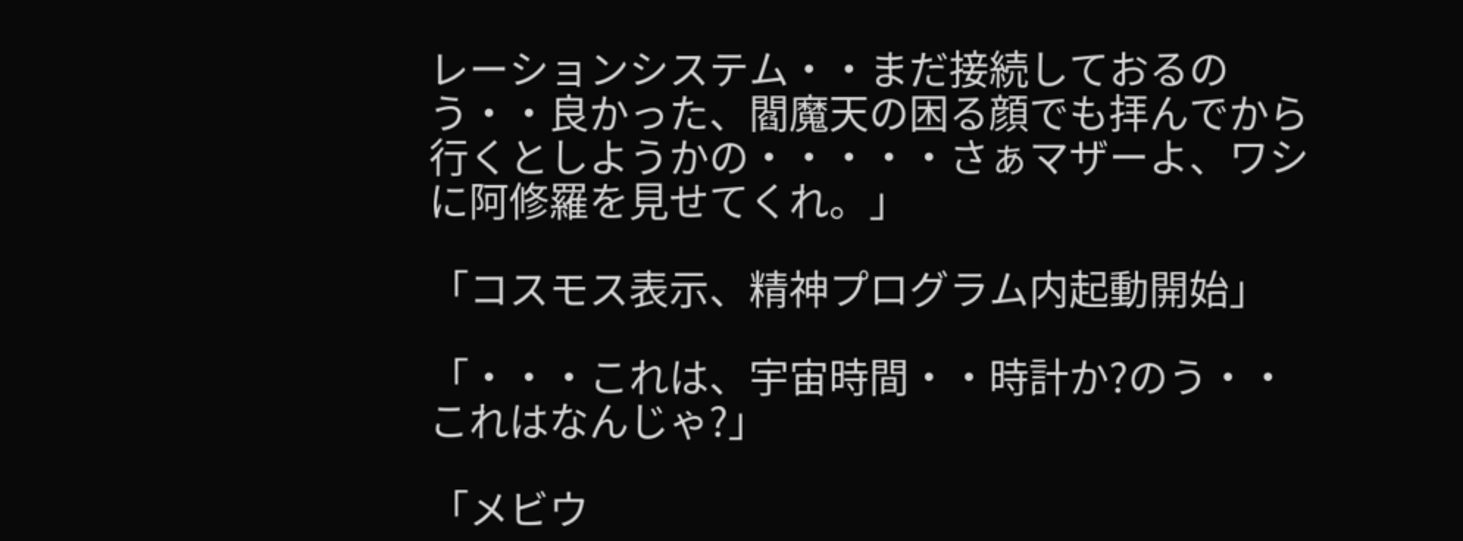レーションシステム・・まだ接続しておるのう・・良かった、閻魔天の困る顔でも拝んでから行くとしようかの・・・・・さぁマザーよ、ワシに阿修羅を見せてくれ。」

「コスモス表示、精神プログラム内起動開始」

「・・・これは、宇宙時間・・時計か?のう・・これはなんじゃ?」

「メビウ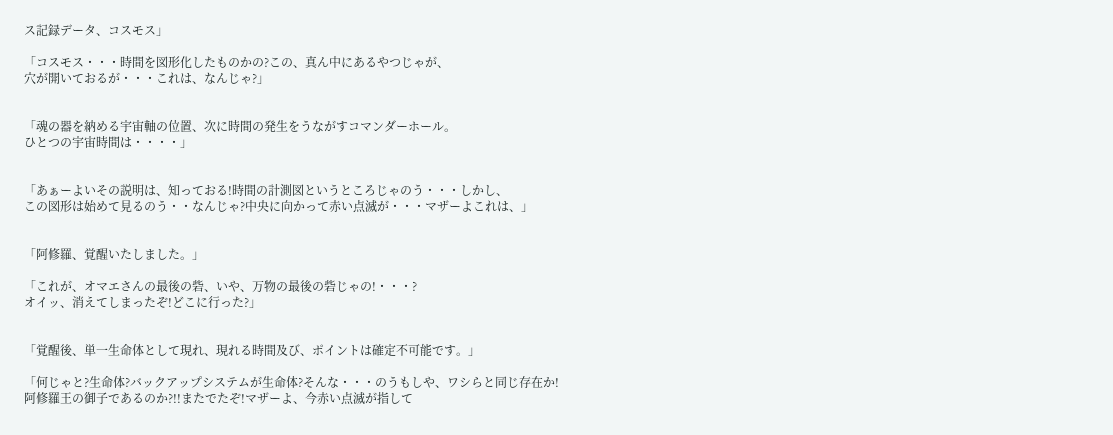ス記録データ、コスモス」

「コスモス・・・時間を図形化したものかの?この、真ん中にあるやつじゃが、
穴が開いておるが・・・これは、なんじゃ?」


「魂の器を納める宇宙軸の位置、次に時間の発生をうながすコマンダーホール。
ひとつの宇宙時間は・・・・」


「あぁーよいその説明は、知っておる!時間の計測図というところじゃのう・・・しかし、
この図形は始めて見るのう・・なんじゃ?中央に向かって赤い点滅が・・・マザーよこれは、」


「阿修羅、覚醒いたしました。」

「これが、オマエさんの最後の砦、いや、万物の最後の砦じゃの!・・・?
オイッ、消えてしまったぞ!どこに行った?」


「覚醒後、単一生命体として現れ、現れる時間及び、ポイントは確定不可能です。」

「何じゃと?生命体?バックアップシステムが生命体?そんな・・・のうもしや、ワシらと同じ存在か!
阿修羅王の御子であるのか?!!またでたぞ!マザーよ、今赤い点滅が指して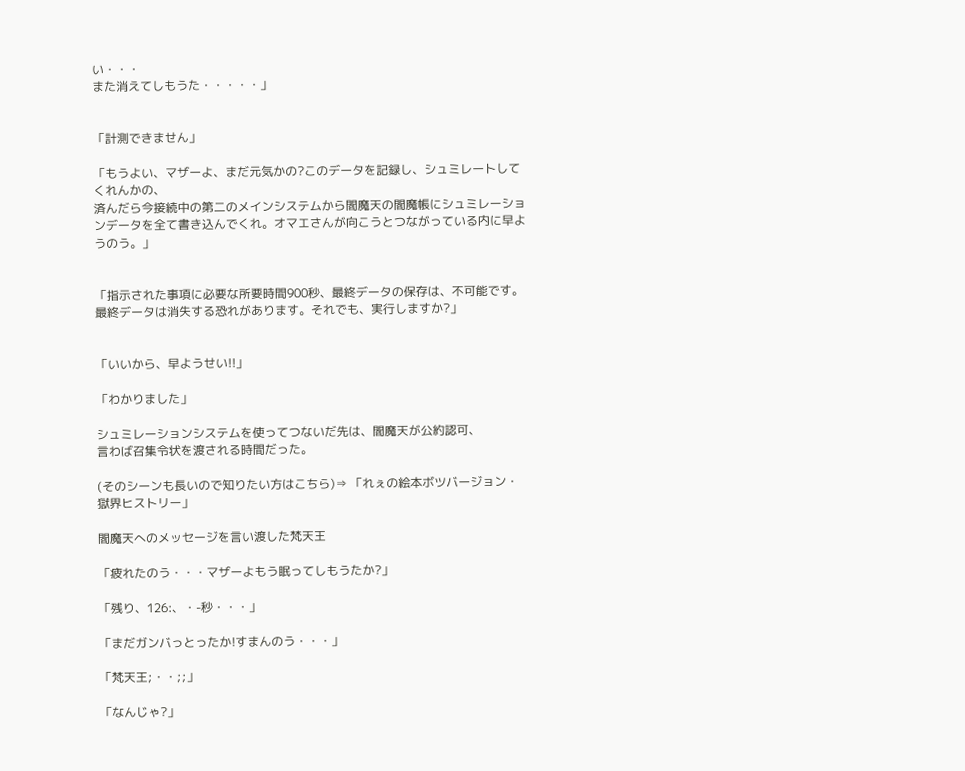い・・・
また消えてしもうた・・・・・」


「計測できません」

「もうよい、マザーよ、まだ元気かの?このデータを記録し、シュミレートしてくれんかの、
済んだら今接続中の第二のメインシステムから閻魔天の閻魔帳にシュミレーションデータを全て書き込んでくれ。オマエさんが向こうとつながっている内に早ようのう。」


「指示された事項に必要な所要時間900秒、最終データの保存は、不可能です。
最終データは消失する恐れがあります。それでも、実行しますか?」


「いいから、早ようせい!!」

「わかりました」

シュミレーションシステムを使ってつないだ先は、閻魔天が公約認可、
言わば召集令状を渡される時間だった。

(そのシーンも長いので知りたい方はこちら)⇒ 「れぇの絵本ボツバージョン・獄界ヒストリー」

閻魔天へのメッセージを言い渡した梵天王

「疲れたのう・・・マザーよもう眠ってしもうたか?」

「残り、126:、・-秒・・・」

「まだガンバっとったか!すまんのう・・・」

「梵天王;・・;;」

「なんじゃ?」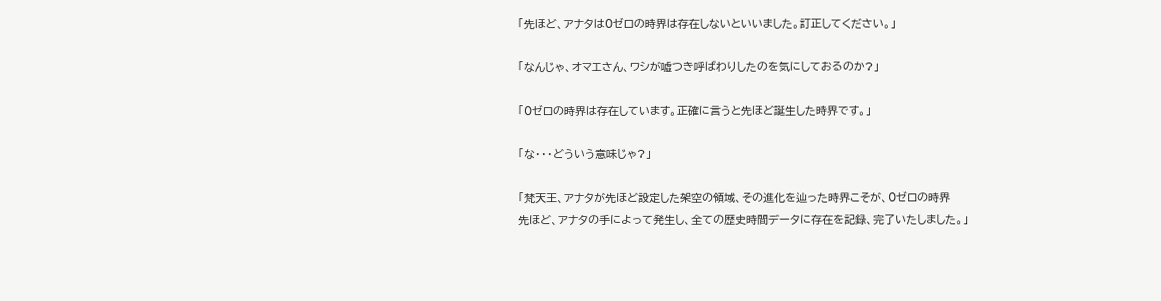「先ほど、アナタは0ゼロの時界は存在しないといいました。訂正してください。」

「なんじゃ、オマエさん、ワシが嘘つき呼ばわりしたのを気にしておるのか?」

「0ゼロの時界は存在しています。正確に言うと先ほど誕生した時界です。」

「な・・・どういう意味じゃ?」

「梵天王、アナタが先ほど設定した架空の領域、その進化を辿った時界こそが、0ゼロの時界
先ほど、アナタの手によって発生し、全ての歴史時間データに存在を記録、完了いたしました。」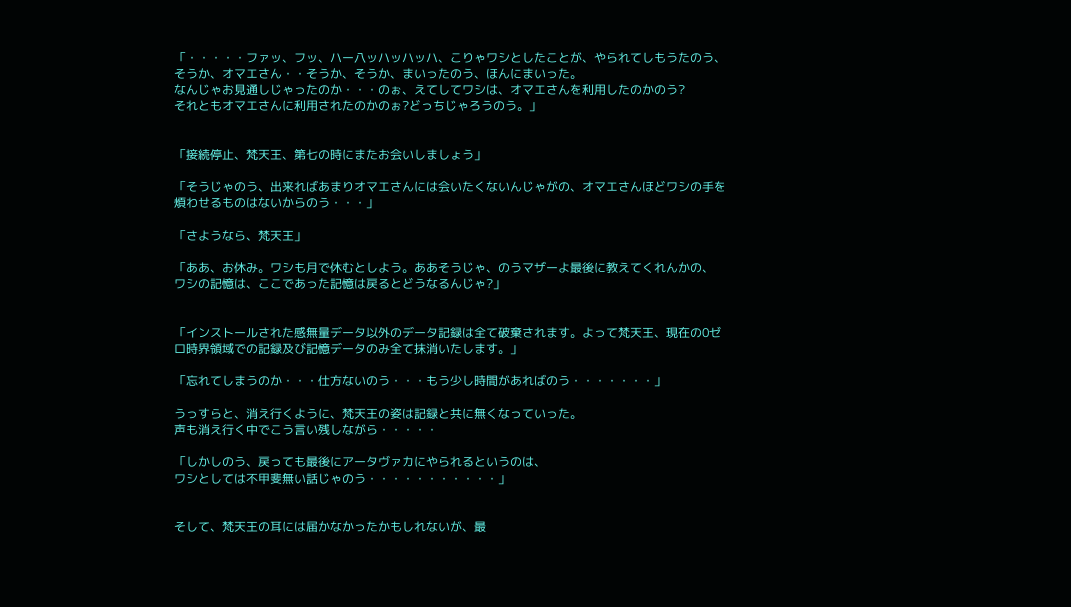「・・・・・ファッ、フッ、ハー八ッハッハッハ、こりゃワシとしたことが、やられてしもうたのう、
そうか、オマエさん・・そうか、そうか、まいったのう、ほんにまいった。
なんじゃお見通しじゃったのか・・・のぉ、えてしてワシは、オマエさんを利用したのかのう?
それともオマエさんに利用されたのかのぉ?どっちじゃろうのう。」


「接続停止、梵天王、第七の時にまたお会いしましょう」

「そうじゃのう、出来ればあまりオマエさんには会いたくないんじゃがの、オマエさんほどワシの手を煩わせるものはないからのう・・・」

「さようなら、梵天王」

「ああ、お休み。ワシも月で休むとしよう。ああそうじゃ、のうマザーよ最後に教えてくれんかの、
ワシの記憶は、ここであった記憶は戻るとどうなるんじゃ?」


「インストールされた感無量データ以外のデータ記録は全て破棄されます。よって梵天王、現在の0ゼロ時界領域での記録及び記憶データのみ全て抹消いたします。」

「忘れてしまうのか・・・仕方ないのう・・・もう少し時間があればのう・・・・・・・」

うっすらと、消え行くように、梵天王の姿は記録と共に無くなっていった。
声も消え行く中でこう言い残しながら・・・・・

「しかしのう、戻っても最後にアータヴァカにやられるというのは、
ワシとしては不甲斐無い話じゃのう・・・・・・・・・・・」


そして、梵天王の耳には届かなかったかもしれないが、最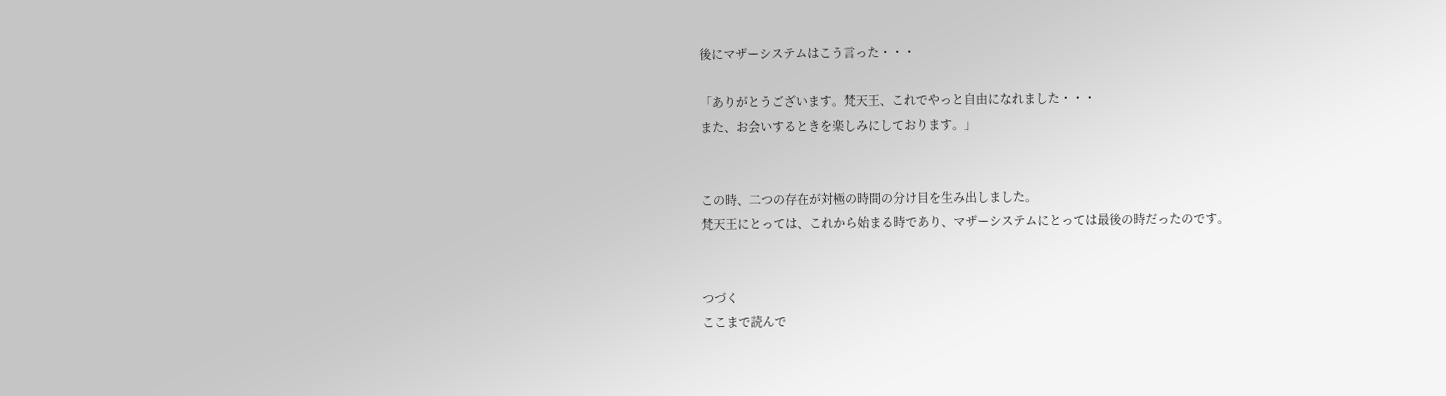後にマザーシステムはこう言った・・・

「ありがとうございます。梵天王、これでやっと自由になれました・・・
また、お会いするときを楽しみにしております。」


この時、二つの存在が対極の時間の分け目を生み出しました。
梵天王にとっては、これから始まる時であり、マザーシステムにとっては最後の時だったのです。


つづく
ここまで読んで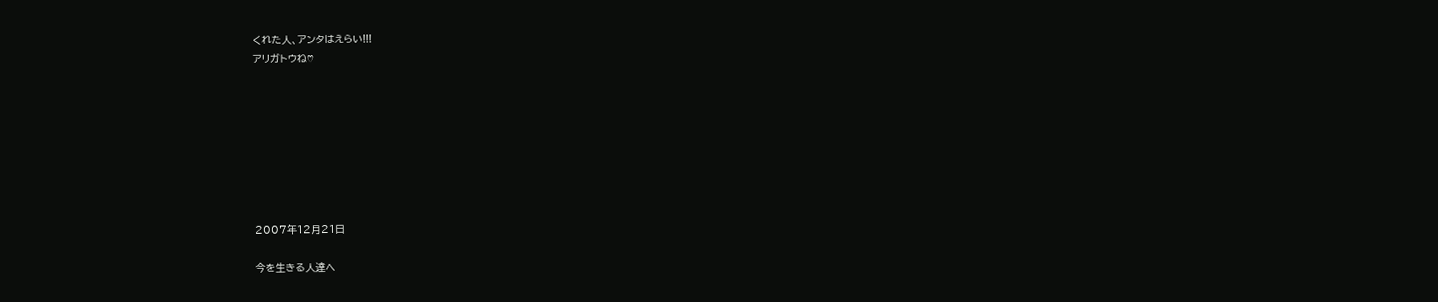くれた人、アンタはえらい!!!
アリガトウね♡








2007年12月21日

今を生きる人達へ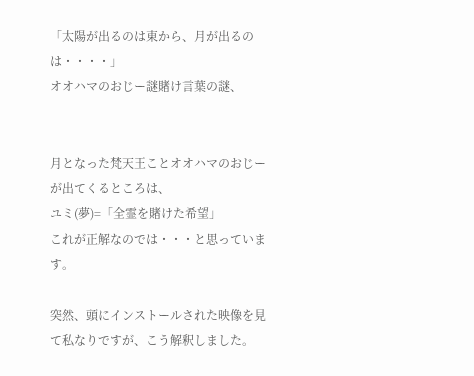「太陽が出るのは東から、月が出るのは・・・・」
オオハマのおじー謎賭け言葉の謎、


月となった梵天王ことオオハマのおじーが出てくるところは、
ユミ(夢)=「全霊を賭けた希望」
これが正解なのでは・・・と思っています。

突然、頭にインストールされた映像を見て私なりですが、こう解釈しました。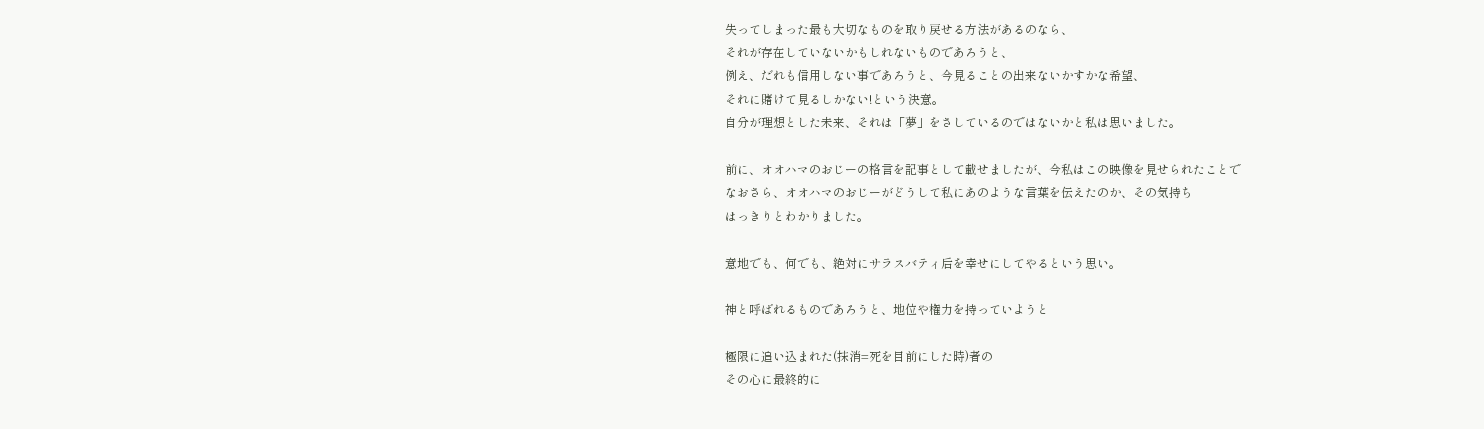失ってしまった最も大切なものを取り戻せる方法があるのなら、
それが存在していないかもしれないものであろうと、
例え、だれも信用しない事であろうと、今見ることの出来ないかすかな希望、
それに賭けて見るしかない!という決意。
自分が理想とした未来、それは「夢」をさしているのではないかと私は思いました。

前に、オオハマのおじーの格言を記事として載せましたが、今私はこの映像を見せられたことで
なおさら、オオハマのおじーがどうして私にあのような言葉を伝えたのか、その気持ち
はっきりとわかりました。

意地でも、何でも、絶対にサラスバティ后を幸せにしてやるという思い。

神と呼ばれるものであろうと、地位や権力を持っていようと

極限に追い込まれた(抹消=死を目前にした時)者の
その心に最終的に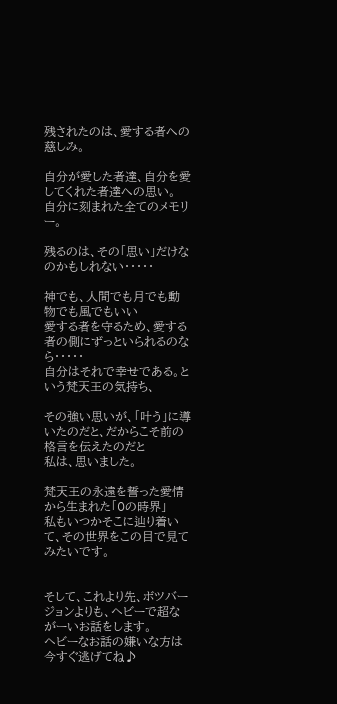残されたのは、愛する者への慈しみ。

自分が愛した者達、自分を愛してくれた者達への思い。
自分に刻まれた全てのメモリー。

残るのは、その「思い」だけなのかもしれない・・・・・

神でも、人間でも月でも動物でも風でもいい
愛する者を守るため、愛する者の側にずっといられるのなら・・・・・
自分はそれで幸せである。という梵天王の気持ち、

その強い思いが、「叶う」に導いたのだと、だからこそ前の格言を伝えたのだと
私は、思いました。

梵天王の永遠を誓った愛情から生まれた「0の時界」
私もいつかそこに辿り着いて、その世界をこの目で見てみたいです。


そして、これより先、ボツバージョンよりも、ヘビーで超ながーいお話をします。
ヘビーなお話の嫌いな方は今すぐ逃げてね♪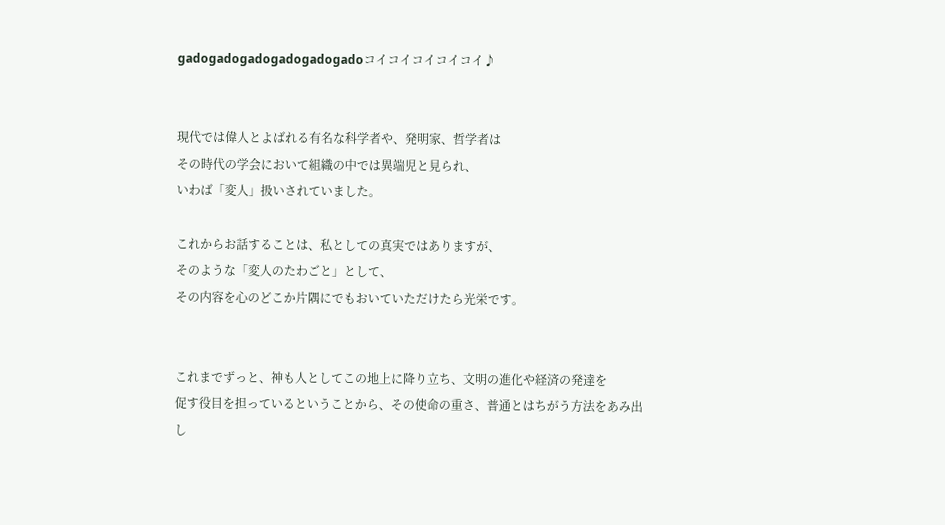gadogadogadogadogadogadoコイコイコイコイコイ♪


現代では偉人とよばれる有名な科学者や、発明家、哲学者は
その時代の学会において組織の中では異端児と見られ、
いわば「変人」扱いされていました。

これからお話することは、私としての真実ではありますが、
そのような「変人のたわごと」として、
その内容を心のどこか片隅にでもおいていただけたら光栄です。


これまでずっと、神も人としてこの地上に降り立ち、文明の進化や経済の発達を
促す役目を担っているということから、その使命の重さ、普通とはちがう方法をあみ出し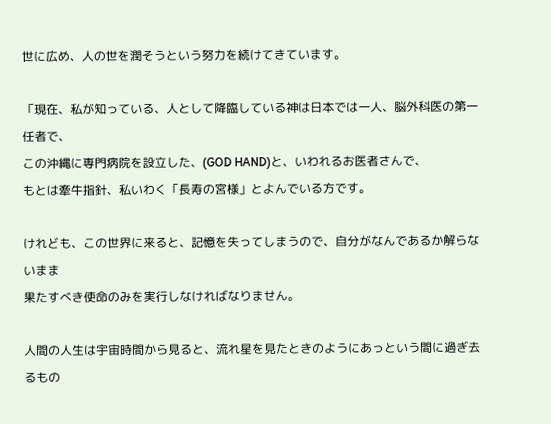世に広め、人の世を潤そうという努力を続けてきています。

「現在、私が知っている、人として降臨している神は日本では一人、脳外科医の第一任者で、
この沖縄に専門病院を設立した、(GOD HAND)と、いわれるお医者さんで、
もとは牽牛指針、私いわく「長寿の宮様」とよんでいる方です。

けれども、この世界に来ると、記憶を失ってしまうので、自分がなんであるか解らないまま
果たすべき使命のみを実行しなければなりません。

人間の人生は宇宙時間から見ると、流れ星を見たときのようにあっという間に過ぎ去るもの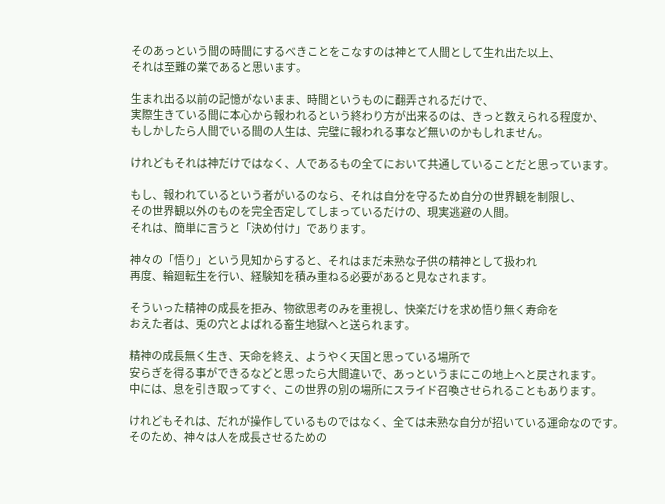そのあっという間の時間にするべきことをこなすのは神とて人間として生れ出た以上、
それは至難の業であると思います。

生まれ出る以前の記憶がないまま、時間というものに翻弄されるだけで、
実際生きている間に本心から報われるという終わり方が出来るのは、きっと数えられる程度か、
もしかしたら人間でいる間の人生は、完璧に報われる事など無いのかもしれません。

けれどもそれは神だけではなく、人であるもの全てにおいて共通していることだと思っています。

もし、報われているという者がいるのなら、それは自分を守るため自分の世界観を制限し、
その世界観以外のものを完全否定してしまっているだけの、現実逃避の人間。
それは、簡単に言うと「決め付け」であります。

神々の「悟り」という見知からすると、それはまだ未熟な子供の精神として扱われ
再度、輪廻転生を行い、経験知を積み重ねる必要があると見なされます。

そういった精神の成長を拒み、物欲思考のみを重視し、快楽だけを求め悟り無く寿命を
おえた者は、兎の穴とよばれる畜生地獄へと送られます。

精神の成長無く生き、天命を終え、ようやく天国と思っている場所で
安らぎを得る事ができるなどと思ったら大間違いで、あっというまにこの地上へと戻されます。
中には、息を引き取ってすぐ、この世界の別の場所にスライド召喚させられることもあります。

けれどもそれは、だれが操作しているものではなく、全ては未熟な自分が招いている運命なのです。
そのため、神々は人を成長させるための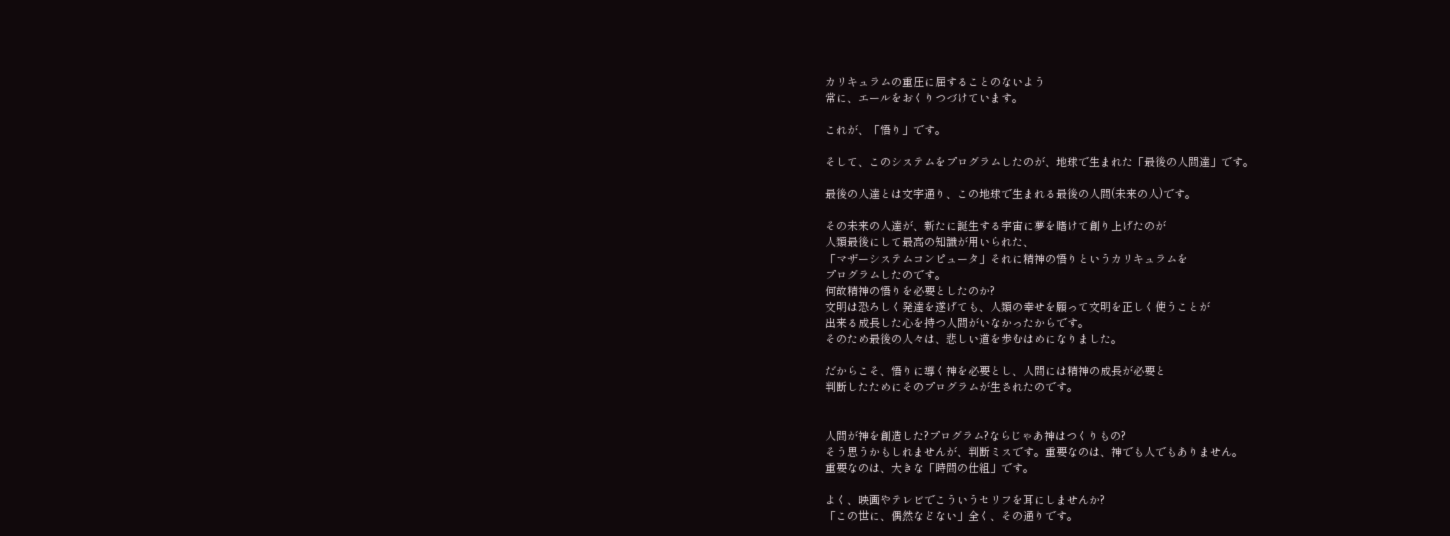カリキュラムの重圧に屈することのないよう
常に、エールをおくりつづけています。

これが、「悟り」です。

そして、このシステムをプログラムしたのが、地球で生まれた「最後の人間達」です。

最後の人達とは文字通り、この地球で生まれる最後の人間(未来の人)です。

その未来の人達が、新たに誕生する宇宙に夢を賭けて創り上げたのが
人類最後にして最高の知識が用いられた、
「マザーシステムコンピュータ」それに精神の悟りというカリキュラムを
プログラムしたのです。
何故精神の悟りを必要としたのか?
文明は恐ろしく発達を遂げても、人類の幸せを願って文明を正しく使うことが
出来る成長した心を持つ人間がいなかったからです。
そのため最後の人々は、悲しい道を歩むはめになりました。

だからこそ、悟りに導く神を必要とし、人間には精神の成長が必要と
判断したためにそのプログラムが生されたのです。


人間が神を創造した?プログラム?ならじゃあ神はつくりもの?
そう思うかもしれませんが、判断ミスです。重要なのは、神でも人でもありません。
重要なのは、大きな「時間の仕組」です。

よく、映画やテレビでこういうセリフを耳にしませんか?
「この世に、偶然などない」全く、その通りです。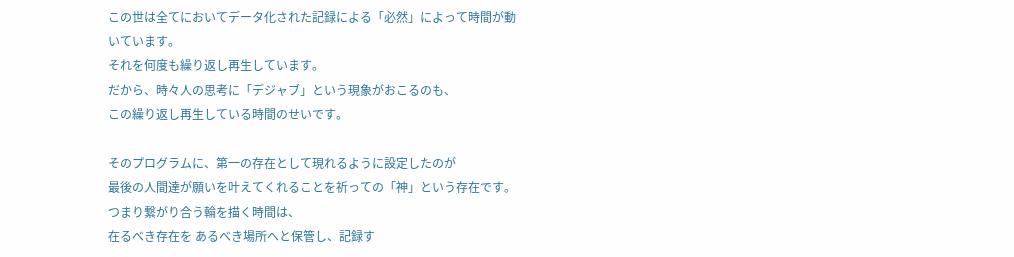この世は全てにおいてデータ化された記録による「必然」によって時間が動いています。
それを何度も繰り返し再生しています。
だから、時々人の思考に「デジャブ」という現象がおこるのも、
この繰り返し再生している時間のせいです。

そのプログラムに、第一の存在として現れるように設定したのが
最後の人間達が願いを叶えてくれることを祈っての「神」という存在です。
つまり繋がり合う輪を描く時間は、
在るべき存在を あるべき場所へと保管し、記録す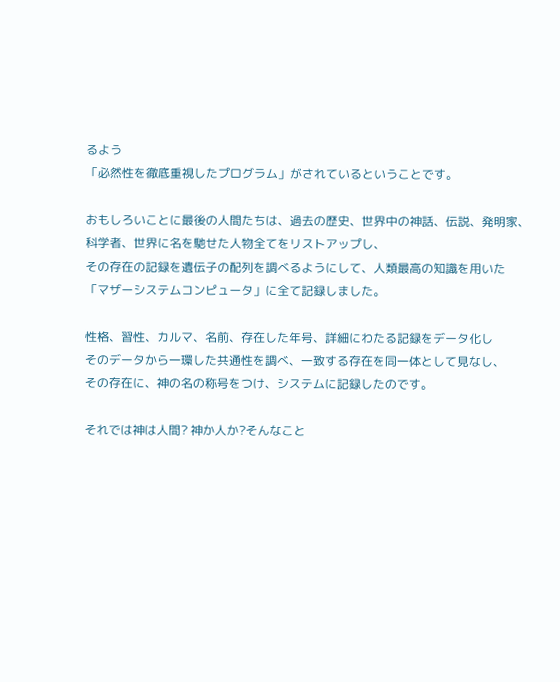るよう
「必然性を徹底重視したプログラム」がされているということです。

おもしろいことに最後の人間たちは、過去の歴史、世界中の神話、伝説、発明家、
科学者、世界に名を馳せた人物全てをリストアップし、
その存在の記録を遺伝子の配列を調べるようにして、人類最高の知識を用いた
「マザーシステムコンピュータ」に全て記録しました。

性格、習性、カルマ、名前、存在した年号、詳細にわたる記録をデータ化し
そのデータから一環した共通性を調べ、一致する存在を同一体として見なし、
その存在に、神の名の称号をつけ、システムに記録したのです。

それでは神は人間? 神か人か?そんなこと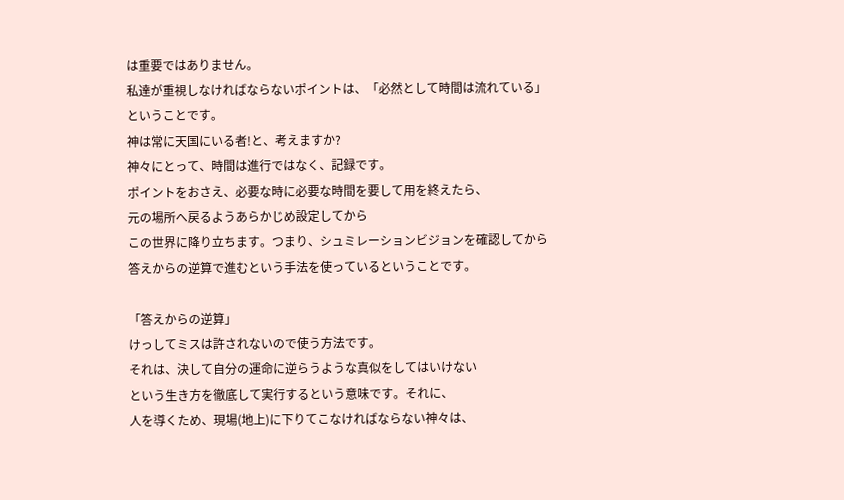は重要ではありません。
私達が重視しなければならないポイントは、「必然として時間は流れている」
ということです。
神は常に天国にいる者!と、考えますか?
神々にとって、時間は進行ではなく、記録です。
ポイントをおさえ、必要な時に必要な時間を要して用を終えたら、
元の場所へ戻るようあらかじめ設定してから
この世界に降り立ちます。つまり、シュミレーションビジョンを確認してから
答えからの逆算で進むという手法を使っているということです。

「答えからの逆算」
けっしてミスは許されないので使う方法です。
それは、決して自分の運命に逆らうような真似をしてはいけない
という生き方を徹底して実行するという意味です。それに、
人を導くため、現場(地上)に下りてこなければならない神々は、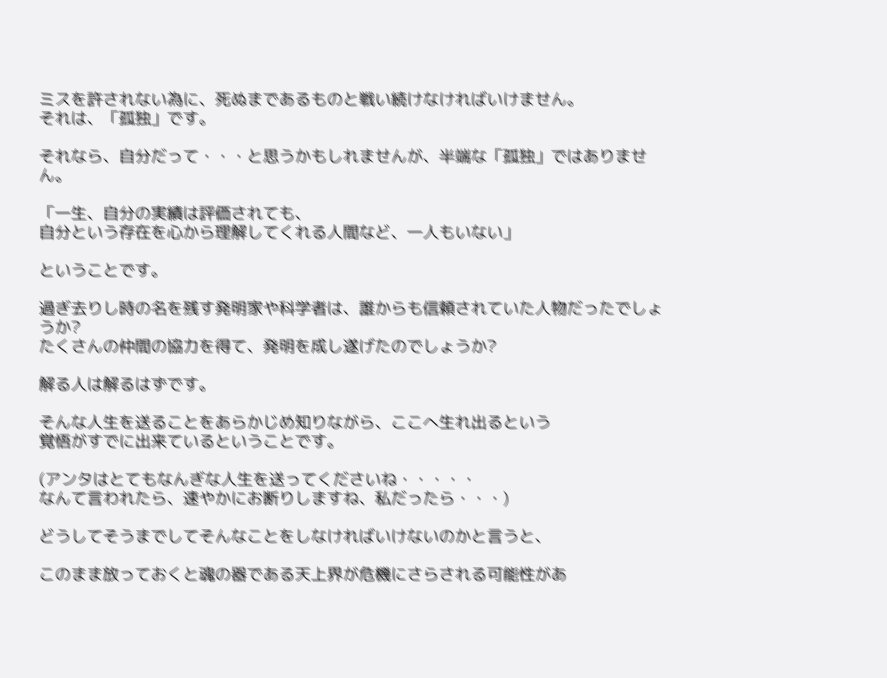ミスを許されない為に、死ぬまであるものと戦い続けなければいけません。
それは、「孤独」です。

それなら、自分だって・・・と思うかもしれませんが、半端な「孤独」ではありません。

「一生、自分の実績は評価されても、
自分という存在を心から理解してくれる人間など、一人もいない」

ということです。

過ぎ去りし時の名を残す発明家や科学者は、誰からも信頼されていた人物だったでしょうか?
たくさんの仲間の協力を得て、発明を成し遂げたのでしょうか?

解る人は解るはずです。

そんな人生を送ることをあらかじめ知りながら、ここへ生れ出るという
覚悟がすでに出来ているということです。

(アンタはとてもなんぎな人生を送ってくださいね・・・・・
なんて言われたら、速やかにお断りしますね、私だったら・・・)

どうしてそうまでしてそんなことをしなければいけないのかと言うと、

このまま放っておくと魂の器である天上界が危機にさらされる可能性があ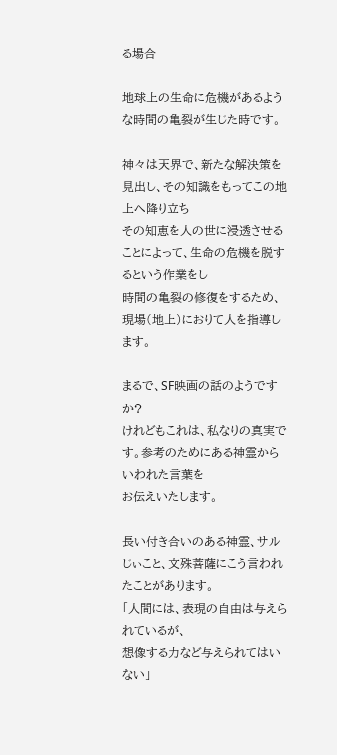る場合

地球上の生命に危機があるような時間の亀裂が生じた時です。

神々は天界で、新たな解決策を見出し、その知識をもってこの地上へ降り立ち
その知恵を人の世に浸透させることによって、生命の危機を脱するという作業をし
時間の亀裂の修復をするため、現場(地上)におりて人を指導します。

まるで、SF映画の話のようですか?
けれどもこれは、私なりの真実です。参考のためにある神霊からいわれた言葉を
お伝えいたします。

長い付き合いのある神霊、サルじぃこと、文殊菩薩にこう言われたことがあります。
「人間には、表現の自由は与えられているが、
想像する力など与えられてはいない」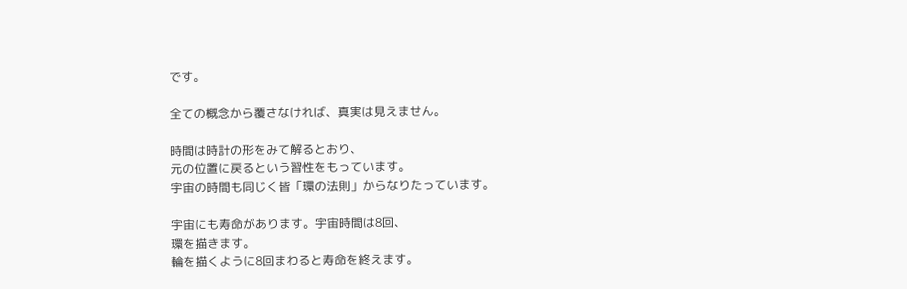です。

全ての概念から覆さなければ、真実は見えません。

時間は時計の形をみて解るとおり、
元の位置に戻るという習性をもっています。
宇宙の時間も同じく皆「環の法則」からなりたっています。

宇宙にも寿命があります。宇宙時間は8回、
環を描きます。
輪を描くように8回まわると寿命を終えます。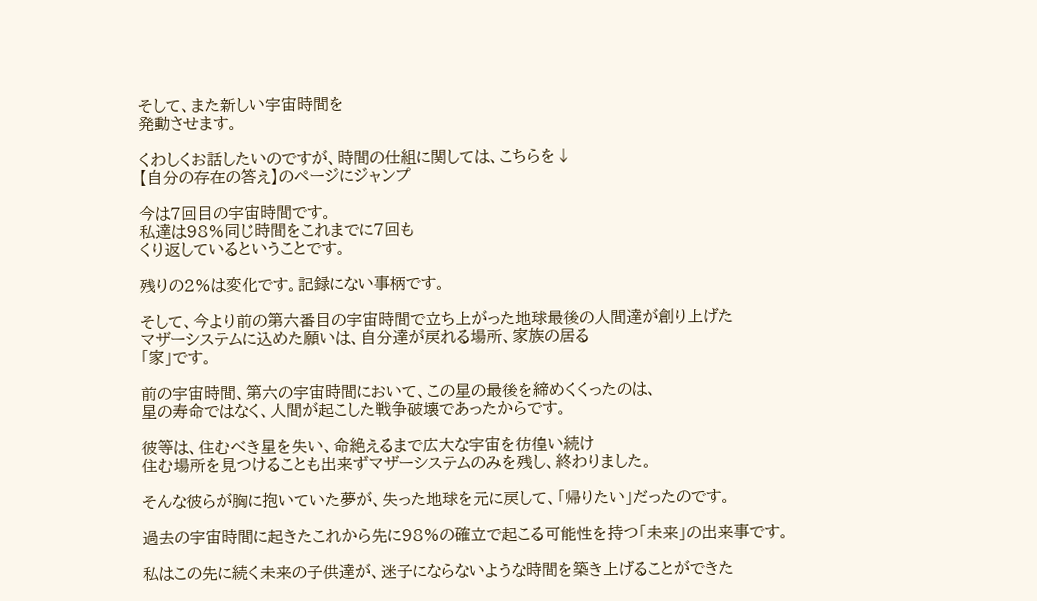そして、また新しい宇宙時間を
発動させます。

くわしくお話したいのですが、時間の仕組に関しては、こちらを↓
【自分の存在の答え】のページにジャンプ

今は7回目の宇宙時間です。
私達は98%同じ時間をこれまでに7回も
くり返しているということです。

残りの2%は変化です。記録にない事柄です。

そして、今より前の第六番目の宇宙時間で立ち上がった地球最後の人間達が創り上げた
マザーシステムに込めた願いは、自分達が戻れる場所、家族の居る
「家」です。

前の宇宙時間、第六の宇宙時間において、この星の最後を締めくくったのは、
星の寿命ではなく、人間が起こした戦争破壊であったからです。

彼等は、住むべき星を失い、命絶えるまで広大な宇宙を彷徨い続け
住む場所を見つけることも出来ずマザーシステムのみを残し、終わりました。

そんな彼らが胸に抱いていた夢が、失った地球を元に戻して、「帰りたい」だったのです。

過去の宇宙時間に起きたこれから先に98%の確立で起こる可能性を持つ「未来」の出来事です。

私はこの先に続く未来の子供達が、迷子にならないような時間を築き上げることができた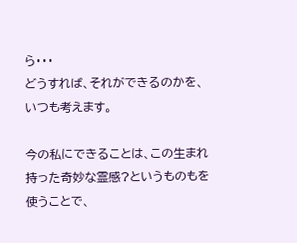ら・・・
どうすれば、それができるのかを、いつも考えます。

今の私にできることは、この生まれ持った奇妙な霊感?というものもを使うことで、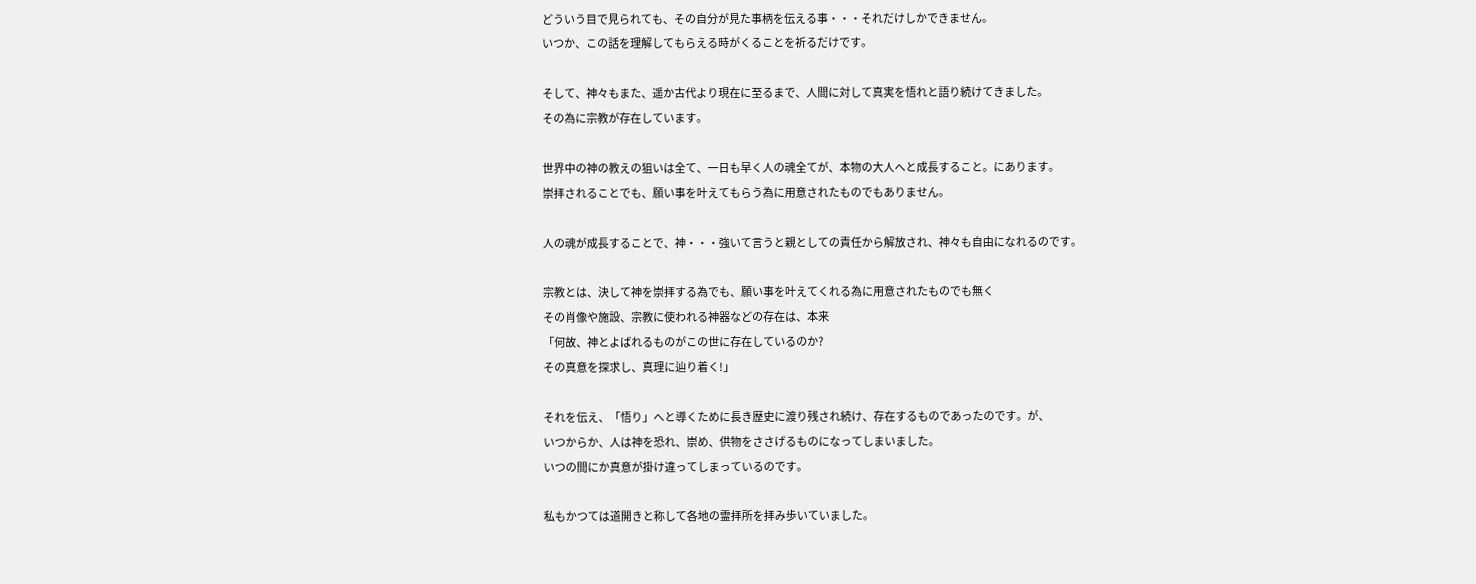どういう目で見られても、その自分が見た事柄を伝える事・・・それだけしかできません。
いつか、この話を理解してもらえる時がくることを祈るだけです。

そして、神々もまた、遥か古代より現在に至るまで、人間に対して真実を悟れと語り続けてきました。
その為に宗教が存在しています。

世界中の神の教えの狙いは全て、一日も早く人の魂全てが、本物の大人へと成長すること。にあります。
崇拝されることでも、願い事を叶えてもらう為に用意されたものでもありません。

人の魂が成長することで、神・・・強いて言うと親としての責任から解放され、神々も自由になれるのです。

宗教とは、決して神を崇拝する為でも、願い事を叶えてくれる為に用意されたものでも無く
その肖像や施設、宗教に使われる神器などの存在は、本来
「何故、神とよばれるものがこの世に存在しているのか?
その真意を探求し、真理に辿り着く!」

それを伝え、「悟り」へと導くために長き歴史に渡り残され続け、存在するものであったのです。が、
いつからか、人は神を恐れ、崇め、供物をささげるものになってしまいました。
いつの間にか真意が掛け違ってしまっているのです。

私もかつては道開きと称して各地の霊拝所を拝み歩いていました。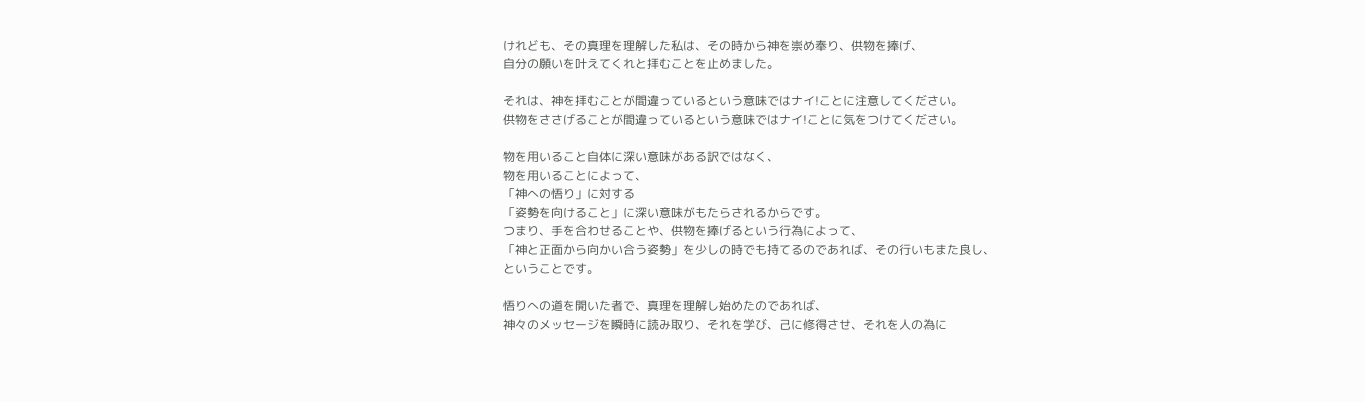けれども、その真理を理解した私は、その時から神を崇め奉り、供物を捧げ、
自分の願いを叶えてくれと拝むことを止めました。

それは、神を拝むことが間違っているという意味ではナイ!ことに注意してください。
供物をささげることが間違っているという意味ではナイ!ことに気をつけてください。

物を用いること自体に深い意味がある訳ではなく、
物を用いることによって、
「神への悟り」に対する
「姿勢を向けること」に深い意味がもたらされるからです。
つまり、手を合わせることや、供物を捧げるという行為によって、
「神と正面から向かい合う姿勢」を少しの時でも持てるのであれば、その行いもまた良し、
ということです。

悟りへの道を開いた者で、真理を理解し始めたのであれば、
神々のメッセージを瞬時に読み取り、それを学び、己に修得させ、それを人の為に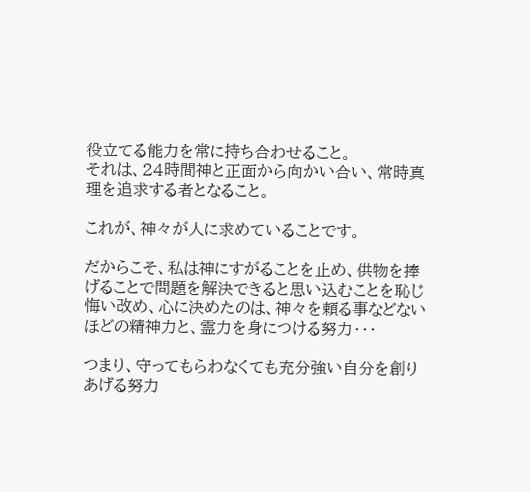役立てる能力を常に持ち合わせること。
それは、24時間神と正面から向かい合い、常時真理を追求する者となること。

これが、神々が人に求めていることです。

だからこそ、私は神にすがることを止め、供物を捧げることで問題を解決できると思い込むことを恥じ
悔い改め、心に決めたのは、神々を頼る事などないほどの精神力と、霊力を身につける努力・・・

つまり、守ってもらわなくても充分強い自分を創りあげる努力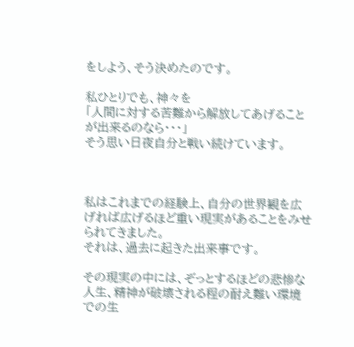をしよう、そう決めたのです。

私ひとりでも、神々を
「人間に対する苦難から解放してあげることが出来るのなら・・・」
そう思い日夜自分と戦い続けています。



私はこれまでの経験上、自分の世界観を広げれば広げるほど重い現実があることをみせられてきました。
それは、過去に起きた出来事です。

その現実の中には、ぞっとするほどの悲惨な人生、精神が破壊される程の耐え難い環境での生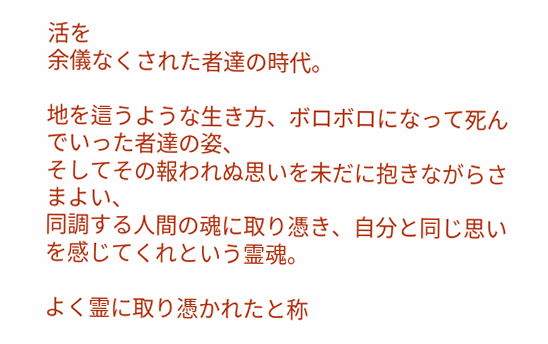活を
余儀なくされた者達の時代。

地を這うような生き方、ボロボロになって死んでいった者達の姿、
そしてその報われぬ思いを未だに抱きながらさまよい、
同調する人間の魂に取り憑き、自分と同じ思いを感じてくれという霊魂。

よく霊に取り憑かれたと称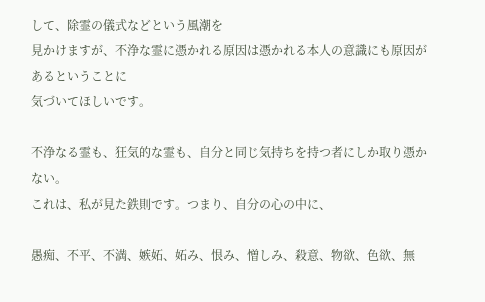して、除霊の儀式などという風潮を
見かけますが、不浄な霊に憑かれる原因は憑かれる本人の意識にも原因があるということに
気づいてほしいです。

不浄なる霊も、狂気的な霊も、自分と同じ気持ちを持つ者にしか取り憑かない。
これは、私が見た鉄則です。つまり、自分の心の中に、

愚痴、不平、不満、嫉妬、妬み、恨み、憎しみ、殺意、物欲、色欲、無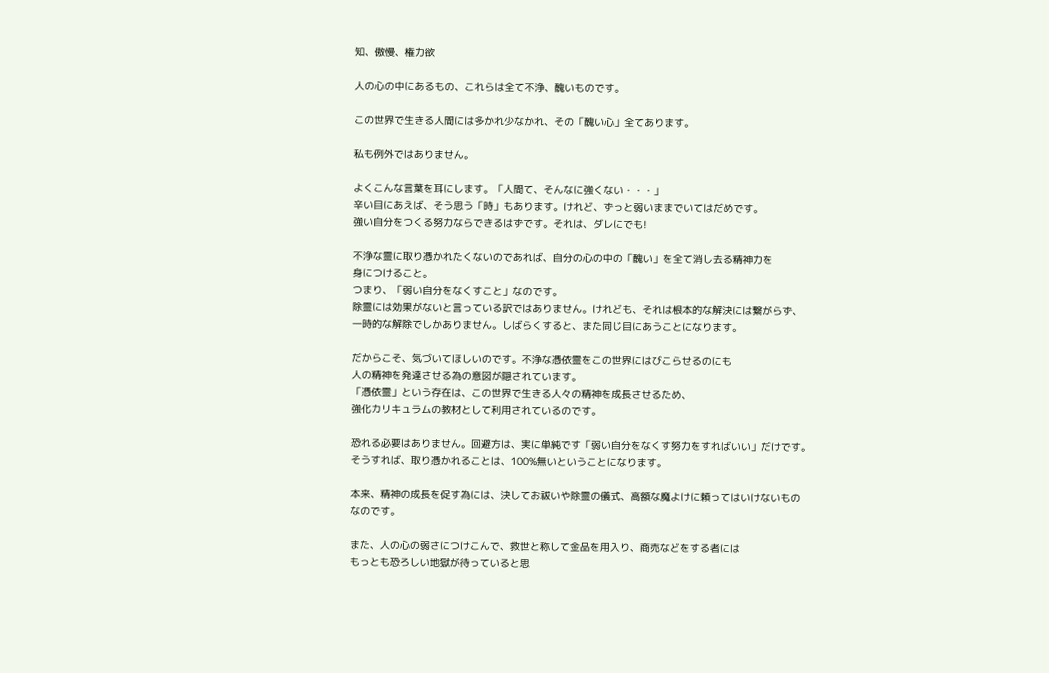知、傲慢、権力欲

人の心の中にあるもの、これらは全て不浄、醜いものです。

この世界で生きる人間には多かれ少なかれ、その「醜い心」全てあります。

私も例外ではありません。

よくこんな言葉を耳にします。「人間て、そんなに強くない・・・」
辛い目にあえば、そう思う「時」もあります。けれど、ずっと弱いままでいてはだめです。
強い自分をつくる努力ならできるはずです。それは、ダレにでも!

不浄な霊に取り憑かれたくないのであれば、自分の心の中の「醜い」を全て消し去る精神力を
身につけること。
つまり、「弱い自分をなくすこと」なのです。
除霊には効果がないと言っている訳ではありません。けれども、それは根本的な解決には繋がらず、
一時的な解除でしかありません。しばらくすると、また同じ目にあうことになります。

だからこそ、気づいてほしいのです。不浄な憑依霊をこの世界にはびこらせるのにも
人の精神を発達させる為の意図が隠されています。
「憑依霊」という存在は、この世界で生きる人々の精神を成長させるため、
強化カリキュラムの教材として利用されているのです。

恐れる必要はありません。回避方は、実に単純です「弱い自分をなくす努力をすればいい」だけです。
そうすれば、取り憑かれることは、100%無いということになります。

本来、精神の成長を促す為には、決してお祓いや除霊の儀式、高額な魔よけに頼ってはいけないもの
なのです。

また、人の心の弱さにつけこんで、救世と称して金品を用入り、商売などをする者には
もっとも恐ろしい地獄が待っていると思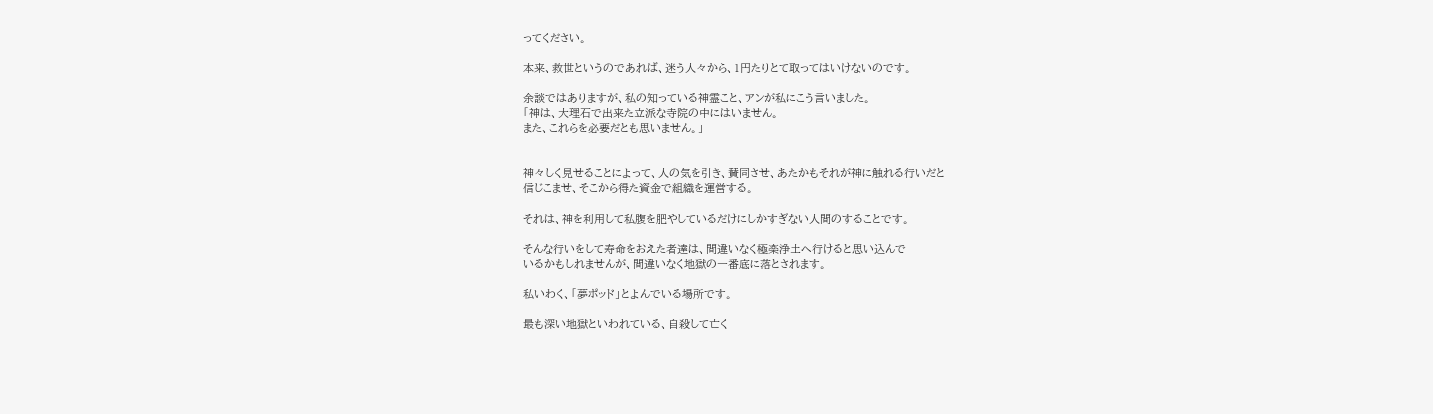ってください。

本来、救世というのであれば、迷う人々から、1円たりとて取ってはいけないのです。

余談ではありますが、私の知っている神霊こと、アンが私にこう言いました。
「神は、大理石で出来た立派な寺院の中にはいません。
また、これらを必要だとも思いません。」


神々しく見せることによって、人の気を引き、賛同させ、あたかもそれが神に触れる行いだと
信じこませ、そこから得た資金で組織を運営する。

それは、神を利用して私腹を肥やしているだけにしかすぎない人間のすることです。

そんな行いをして寿命をおえた者達は、間違いなく極楽浄土へ行けると思い込んで
いるかもしれませんが、間違いなく地獄の一番底に落とされます。

私いわく、「夢ポッド」とよんでいる場所です。

最も深い地獄といわれている、自殺して亡く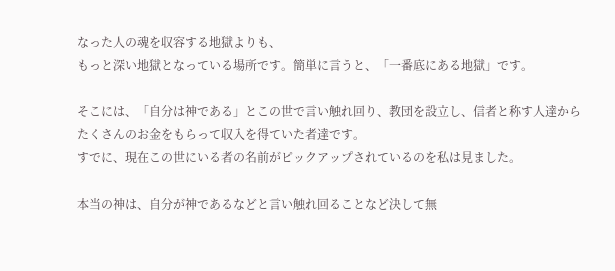なった人の魂を収容する地獄よりも、
もっと深い地獄となっている場所です。簡単に言うと、「一番底にある地獄」です。

そこには、「自分は神である」とこの世で言い触れ回り、教団を設立し、信者と称す人達から
たくさんのお金をもらって収入を得ていた者達です。
すでに、現在この世にいる者の名前がピックアップされているのを私は見ました。

本当の神は、自分が神であるなどと言い触れ回ることなど決して無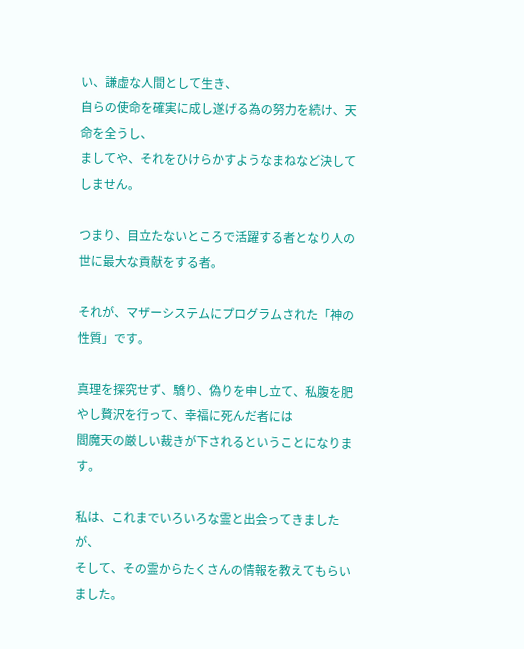い、謙虚な人間として生き、
自らの使命を確実に成し遂げる為の努力を続け、天命を全うし、
ましてや、それをひけらかすようなまねなど決してしません。

つまり、目立たないところで活躍する者となり人の世に最大な貢献をする者。

それが、マザーシステムにプログラムされた「神の性質」です。

真理を探究せず、驕り、偽りを申し立て、私腹を肥やし贅沢を行って、幸福に死んだ者には
閻魔天の厳しい裁きが下されるということになります。

私は、これまでいろいろな霊と出会ってきましたが、
そして、その霊からたくさんの情報を教えてもらいました。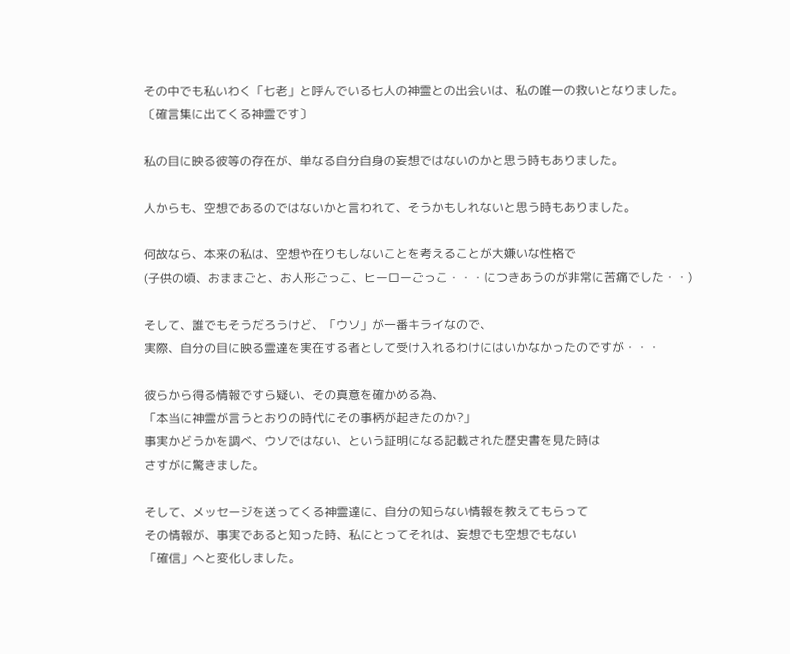その中でも私いわく「七老」と呼んでいる七人の神霊との出会いは、私の唯一の救いとなりました。
〔確言集に出てくる神霊です〕

私の目に映る彼等の存在が、単なる自分自身の妄想ではないのかと思う時もありました。

人からも、空想であるのではないかと言われて、そうかもしれないと思う時もありました。

何故なら、本来の私は、空想や在りもしないことを考えることが大嫌いな性格で
(子供の頃、おままごと、お人形ごっこ、ヒーローごっこ・・・につきあうのが非常に苦痛でした・・)

そして、誰でもそうだろうけど、「ウソ」が一番キライなので、
実際、自分の目に映る霊達を実在する者として受け入れるわけにはいかなかったのですが・・・

彼らから得る情報ですら疑い、その真意を確かめる為、
「本当に神霊が言うとおりの時代にその事柄が起きたのか?」
事実かどうかを調べ、ウソではない、という証明になる記載された歴史書を見た時は
さすがに驚きました。

そして、メッセージを送ってくる神霊達に、自分の知らない情報を教えてもらって
その情報が、事実であると知った時、私にとってそれは、妄想でも空想でもない
「確信」へと変化しました。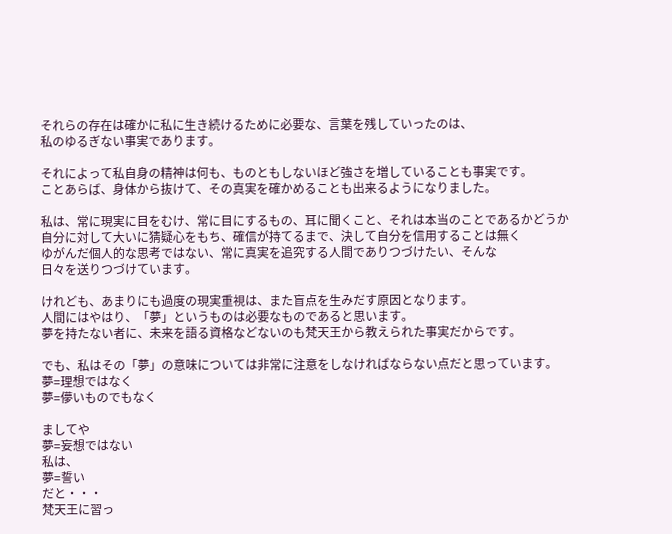それらの存在は確かに私に生き続けるために必要な、言葉を残していったのは、
私のゆるぎない事実であります。

それによって私自身の精神は何も、ものともしないほど強さを増していることも事実です。
ことあらば、身体から抜けて、その真実を確かめることも出来るようになりました。

私は、常に現実に目をむけ、常に目にするもの、耳に聞くこと、それは本当のことであるかどうか
自分に対して大いに猜疑心をもち、確信が持てるまで、決して自分を信用することは無く
ゆがんだ個人的な思考ではない、常に真実を追究する人間でありつづけたい、そんな
日々を送りつづけています。

けれども、あまりにも過度の現実重視は、また盲点を生みだす原因となります。
人間にはやはり、「夢」というものは必要なものであると思います。
夢を持たない者に、未来を語る資格などないのも梵天王から教えられた事実だからです。

でも、私はその「夢」の意味については非常に注意をしなければならない点だと思っています。
夢=理想ではなく
夢=儚いものでもなく

ましてや
夢=妄想ではない
私は、
夢=誓い
だと・・・
梵天王に習っ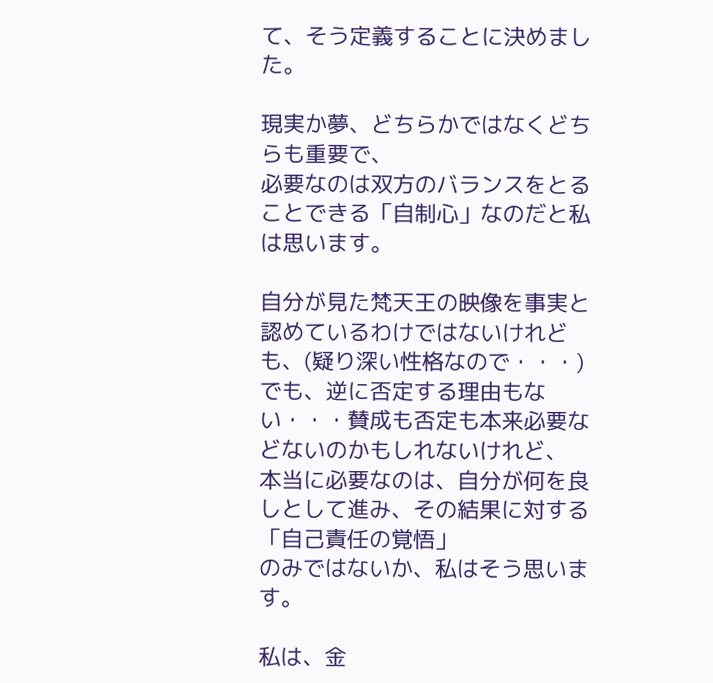て、そう定義することに決めました。

現実か夢、どちらかではなくどちらも重要で、
必要なのは双方のバランスをとることできる「自制心」なのだと私は思います。

自分が見た梵天王の映像を事実と認めているわけではないけれども、(疑り深い性格なので・・・)
でも、逆に否定する理由もない・・・賛成も否定も本来必要などないのかもしれないけれど、
本当に必要なのは、自分が何を良しとして進み、その結果に対する「自己責任の覚悟」
のみではないか、私はそう思います。

私は、金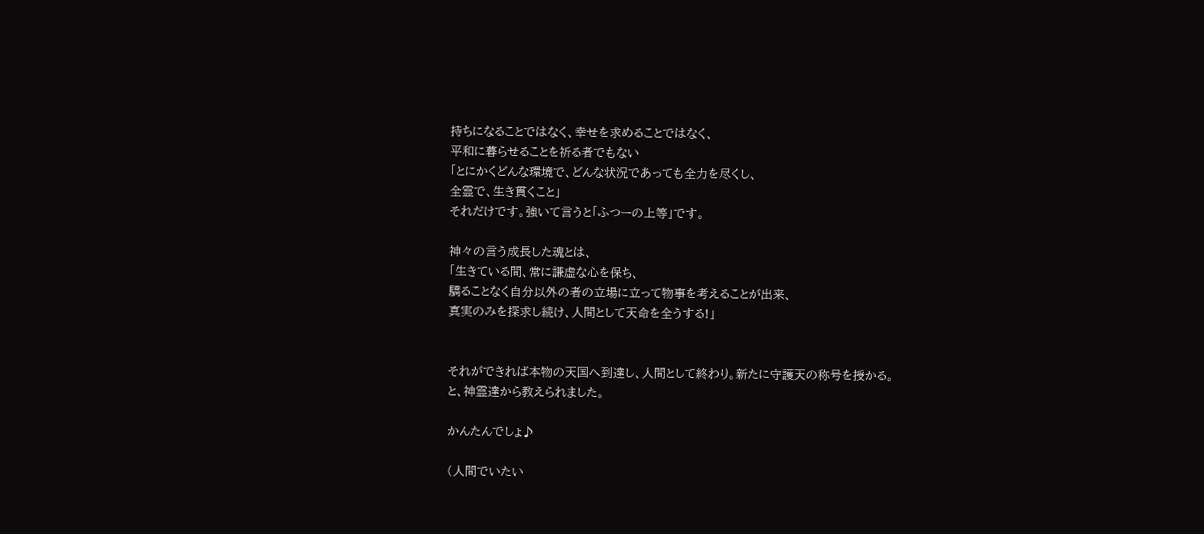持ちになることではなく、幸せを求めることではなく、
平和に暮らせることを祈る者でもない
「とにかくどんな環境で、どんな状況であっても全力を尽くし、
全霊で、生き貫くこと」
それだけです。強いて言うと「ふつーの上等」です。

神々の言う成長した魂とは、
「生きている間、常に謙虚な心を保ち、
驕ることなく自分以外の者の立場に立って物事を考えることが出来、
真実のみを探求し続け、人間として天命を全うする!」


それができれば本物の天国へ到達し、人間として終わり。新たに守護天の称号を授かる。
と、神霊達から教えられました。

かんたんでしょ♪

(人間でいたい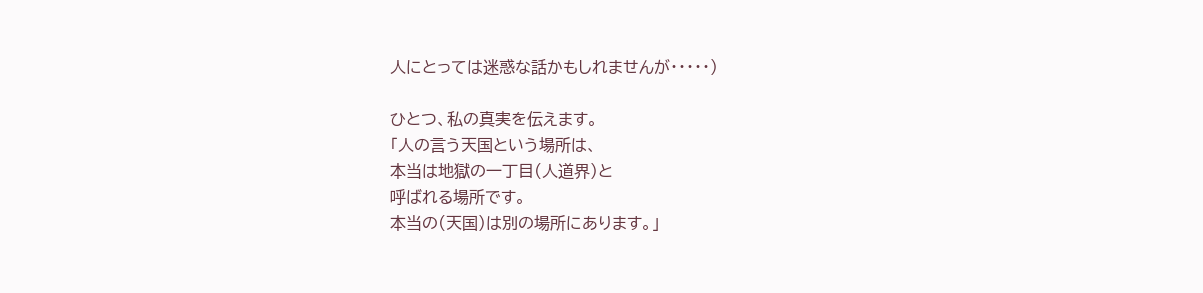人にとっては迷惑な話かもしれませんが・・・・・)

ひとつ、私の真実を伝えます。
「人の言う天国という場所は、
本当は地獄の一丁目(人道界)と
呼ばれる場所です。
本当の(天国)は別の場所にあります。」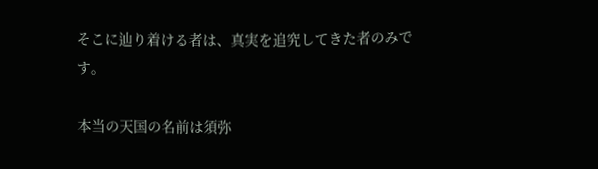そこに辿り着ける者は、真実を追究してきた者のみです。

本当の天国の名前は須弥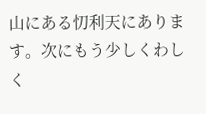山にある忉利天にあります。次にもう少しくわしく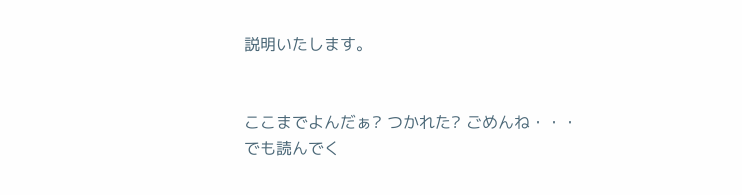説明いたします。


ここまでよんだぁ? つかれた? ごめんね・・・
でも読んでく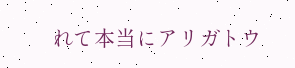れて本当にアリガトウ